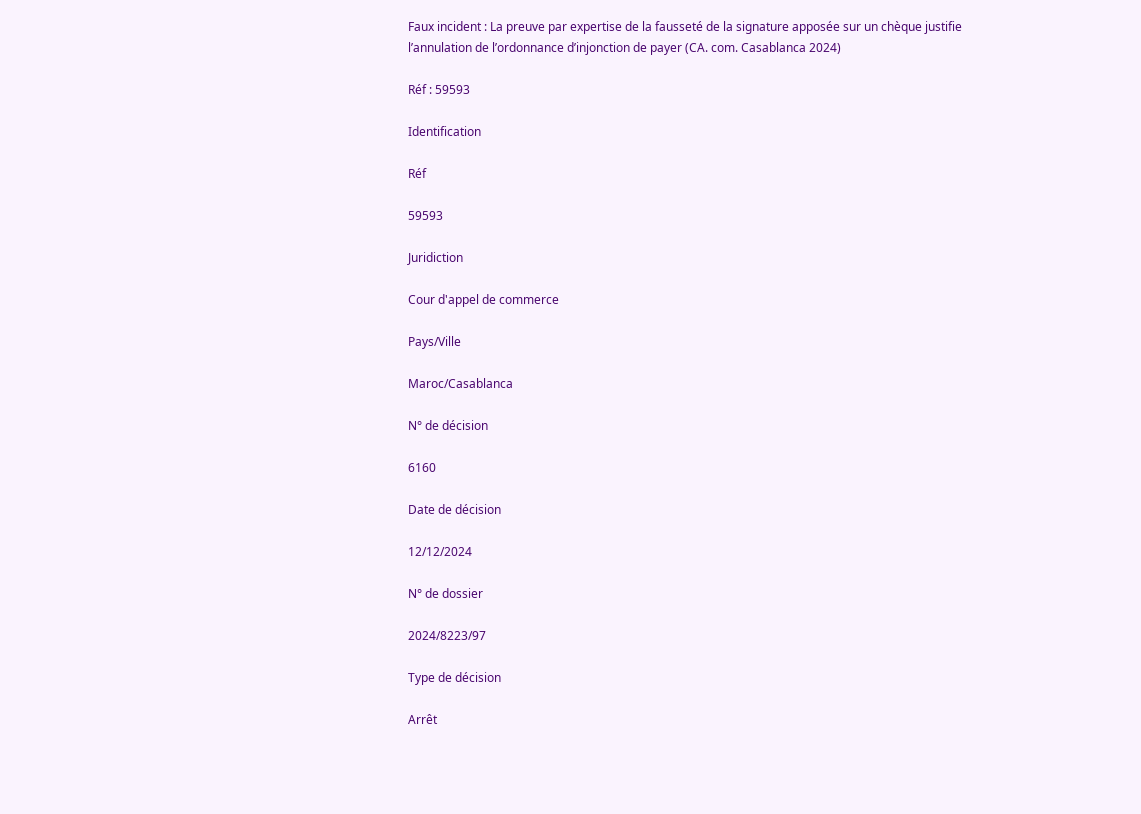Faux incident : La preuve par expertise de la fausseté de la signature apposée sur un chèque justifie l’annulation de l’ordonnance d’injonction de payer (CA. com. Casablanca 2024)

Réf : 59593

Identification

Réf

59593

Juridiction

Cour d'appel de commerce

Pays/Ville

Maroc/Casablanca

N° de décision

6160

Date de décision

12/12/2024

N° de dossier

2024/8223/97

Type de décision

Arrêt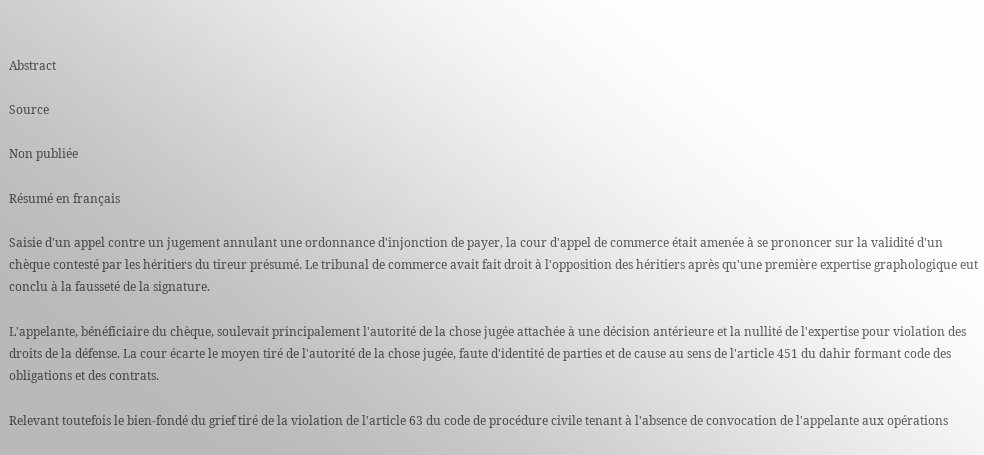Abstract

Source

Non publiée

Résumé en français

Saisie d'un appel contre un jugement annulant une ordonnance d'injonction de payer, la cour d'appel de commerce était amenée à se prononcer sur la validité d'un chèque contesté par les héritiers du tireur présumé. Le tribunal de commerce avait fait droit à l'opposition des héritiers après qu'une première expertise graphologique eut conclu à la fausseté de la signature.

L'appelante, bénéficiaire du chèque, soulevait principalement l'autorité de la chose jugée attachée à une décision antérieure et la nullité de l'expertise pour violation des droits de la défense. La cour écarte le moyen tiré de l'autorité de la chose jugée, faute d'identité de parties et de cause au sens de l'article 451 du dahir formant code des obligations et des contrats.

Relevant toutefois le bien-fondé du grief tiré de la violation de l'article 63 du code de procédure civile tenant à l'absence de convocation de l'appelante aux opérations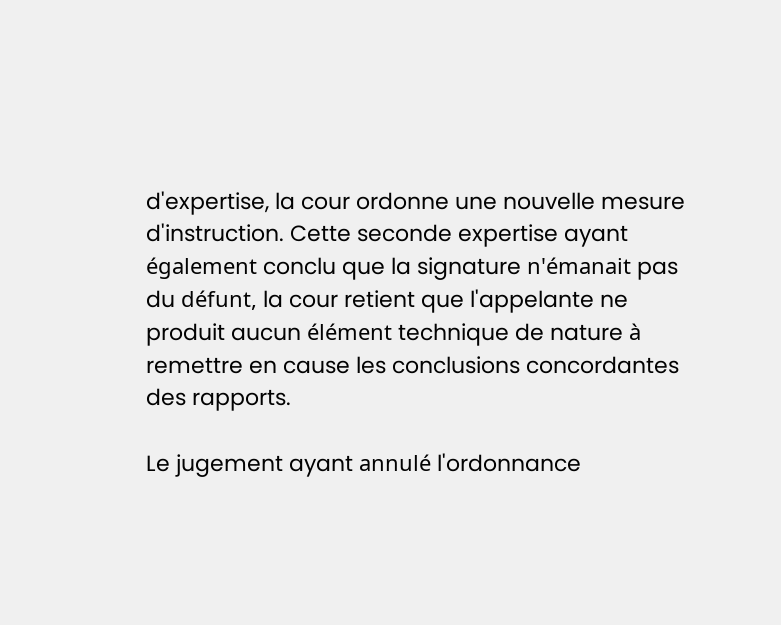d'expertise, la cour ordonne une nouvelle mesure d'instruction. Cette seconde expertise ayant également conclu que la signature n'émanait pas du défunt, la cour retient que l'appelante ne produit aucun élément technique de nature à remettre en cause les conclusions concordantes des rapports.

Le jugement ayant annulé l'ordonnance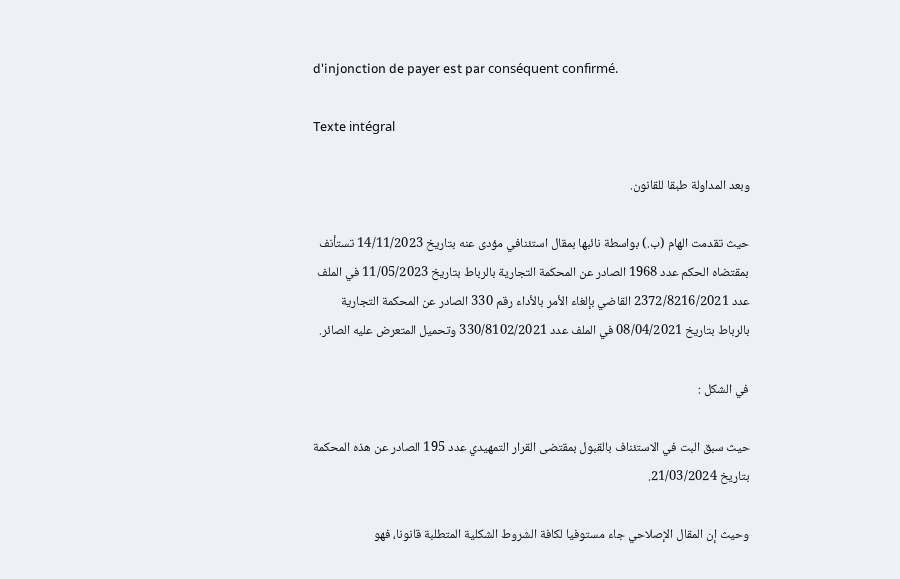d'injonction de payer est par conséquent confirmé.

Texte intégral

وبعد المداولة طبقا للقانون.

حيث تقدمت الهام (ب.) بواسطة نائبها بمقال استئنافي مؤدى عنه بتاريخ 14/11/2023 تستأنف بمقتضاه الحكم عدد 1968 الصادر عن المحكمة التجارية بالرباط بتاريخ 11/05/2023 في الملف عدد 2372/8216/2021 القاضي بإلغاء الأمر بالأداء رقم 330 الصادر عن المحكمة التجارية بالرباط بتاريخ 08/04/2021 في الملف عدد 330/8102/2021 وتحميل المتعرض عليه الصائر.

في الشكل :

حيث سبق البت في الاستئناف بالقبول بمقتضى القرار التمهيدي عدد 195 الصادر عن هذه المحكمة بتاريخ 21/03/2024.

وحيث إن المقال الإصلاحي جاء مستوفيا لكافة الشروط الشكلية المتطلبة قانونا، فهو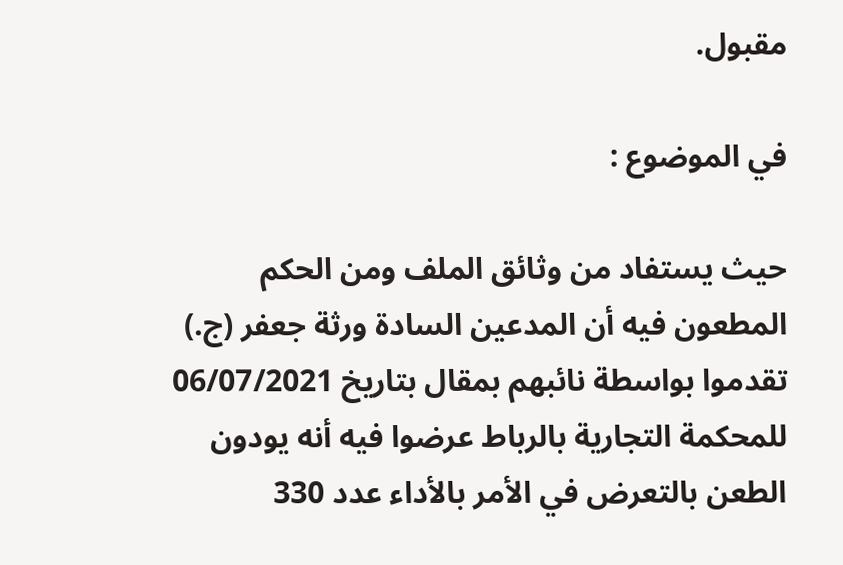مقبول.

في الموضوع :

حيث يستفاد من وثائق الملف ومن الحكم المطعون فيه أن المدعين السادة ورثة جعفر (ج.) تقدموا بواسطة نائبهم بمقال بتاريخ 06/07/2021 للمحكمة التجارية بالرباط عرضوا فيه أنه يودون الطعن بالتعرض في الأمر بالأداء عدد 330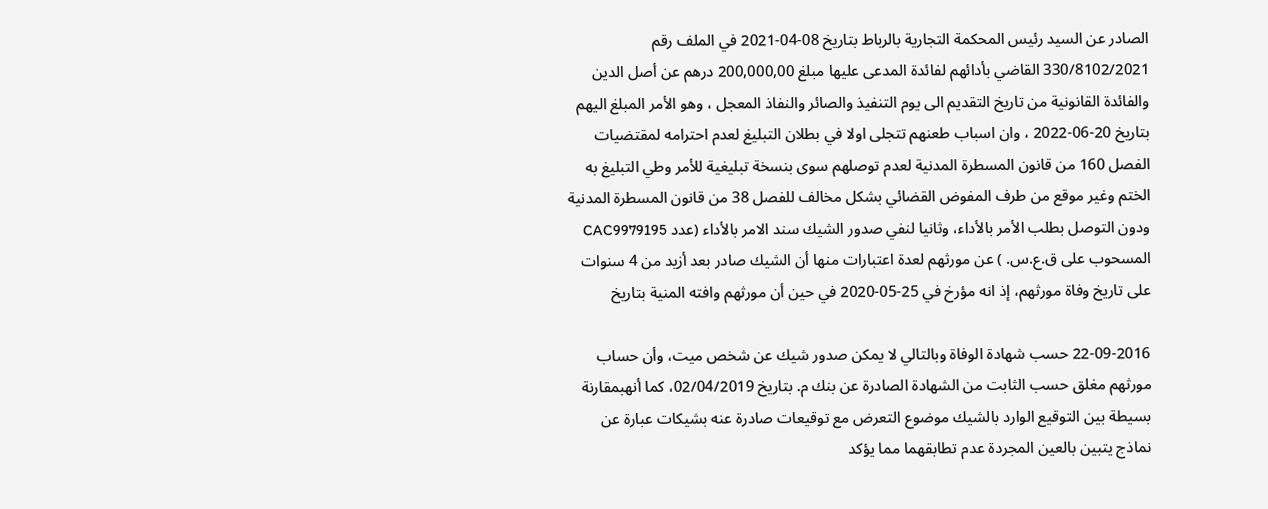الصادر عن السيد رئيس المحكمة التجارية بالرباط بتاريخ 08-04-2021 في الملف رقم 330/8102/2021 القاضي بأدائهم لفائدة المدعى عليها مبلغ 200,000,00 درهم عن أصل الدين والفائدة القانونية من تاريخ التقديم الى يوم التنفيذ والصائر والنفاذ المعجل ، وهو الأمر المبلغ اليهم بتاريخ 20-06-2022 ، وان اسباب طعنهم تتجلى اولا في بطلان التبليغ لعدم احترامه لمقتضيات الفصل 160 من قانون المسطرة المدنية لعدم توصلهم سوى بنسخة تبليغية للأمر وطي التبليغ به الختم وغير موقع من طرف المفوض القضائي بشكل مخالف للفصل 38 من قانون المسطرة المدنية ودون التوصل بطلب الأمر بالأداء، وثانيا لنفي صدور الشيك سند الامر بالأداء (عدد CAC9979195 المسحوب على ق.ع.س. ) عن مورثهم لعدة اعتبارات منها أن الشيك صادر بعد أزيد من 4 سنوات على تاريخ وفاة مورثهم، إذ انه مؤرخ في 25-05-2020 في حين أن مورثهم وافته المنية بتاريخ

22-09-2016 حسب شهادة الوفاة وبالتالي لا يمكن صدور شيك عن شخص ميت، وأن حساب مورثهم مغلق حسب الثابت من الشهادة الصادرة عن بنك م. بتاريخ 02/04/2019، كما أنهبمقارنة بسيطة بين التوقيع الوارد بالشيك موضوع التعرض مع توقيعات صادرة عنه بشيكات عبارة عن نماذج يتبين بالعين المجردة عدم تطابقهما مما يؤكد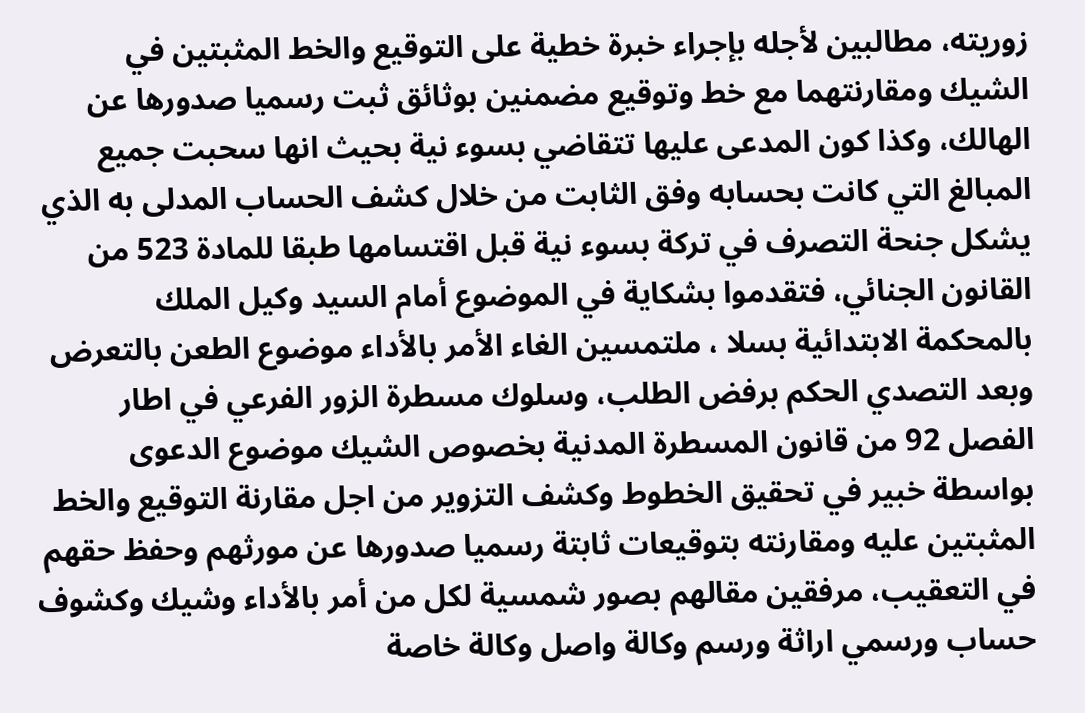زوريته، مطالبين لأجله بإجراء خبرة خطية على التوقيع والخط المثبتين في الشيك ومقارنتهما مع خط وتوقيع مضمنين بوثائق ثبت رسميا صدورها عن الهالك، وكذا كون المدعى عليها تتقاضي بسوء نية بحيث انها سحبت جميع المبالغ التي كانت بحسابه وفق الثابت من خلال كشف الحساب المدلى به الذي يشكل جنحة التصرف في تركة بسوء نية قبل اقتسامها طبقا للمادة 523 من القانون الجنائي، فتقدموا بشكاية في الموضوع أمام السيد وكيل الملك بالمحكمة الابتدائية بسلا ، ملتمسين الغاء الأمر بالأداء موضوع الطعن بالتعرض وبعد التصدي الحكم برفض الطلب، وسلوك مسطرة الزور الفرعي في اطار الفصل 92 من قانون المسطرة المدنية بخصوص الشيك موضوع الدعوى بواسطة خبير في تحقيق الخطوط وكشف التزوير من اجل مقارنة التوقيع والخط المثبتين عليه ومقارنته بتوقيعات ثابتة رسميا صدورها عن مورثهم وحفظ حقهم في التعقيب، مرفقين مقالهم بصور شمسية لكل من أمر بالأداء وشيك وكشوف حساب ورسمي اراثة ورسم وكالة واصل وكالة خاصة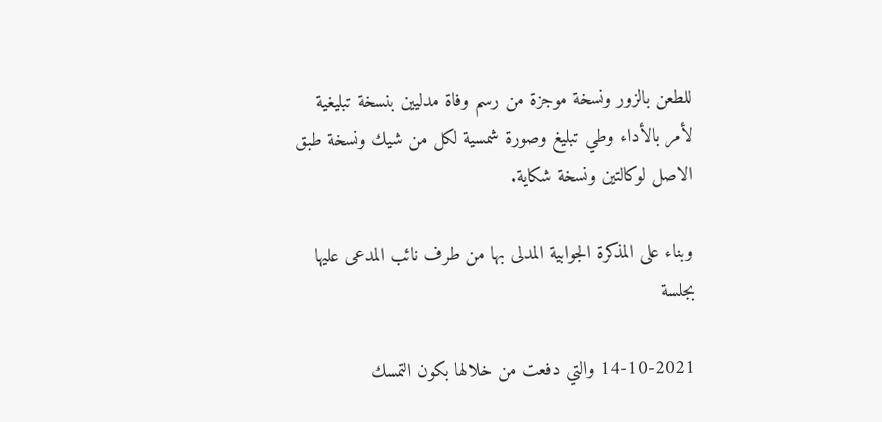للطعن بالزور ونسخة موجزة من رسم وفاة مدليين بنسخة تبليغية لأمر بالأداء وطي تبليغ وصورة شمسية لكل من شيك ونسخة طبق الاصل لوكالتين ونسخة شكاية.

وبناء على المذكرة الجوابية المدلى بها من طرف نائب المدعى عليها بجلسة

14-10-2021 والتي دفعت من خلالها بكون التمسك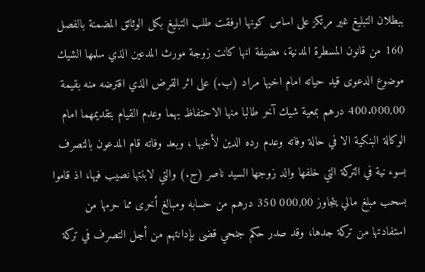ببطلان التبليغ غير مرتكز على اساس كونها ارفقت طلب التبليغ بكل الوثائق المضمنة بالفصل 160 من قانون المسطرة المدنية، مضيفة انها كانت زوجة مورث المدعين الذي سلمها الشيك موضوع الدعوى قيد حياته امام اخيها مراد (ب.) على اثر القرض الذي اقترضه منه بقيمة 400.000,00 درهم بمعية شيك آخر طالبا منها الاحتفاظ بهما وعدم القيام بتقديمهما امام الوكالة البنكية الا في حالة وفاته وعدم رده الدين لأخيها ، وبعد وفاته قام المدعون بالتصرف بسوء نية في التركة التي خلفها والد زوجها السيد ناصر (ج.) والتي لابنتها نصيب فيها، اذ قاموا بسحب مبلغ مالي يتجاوز 000,00 350 درهم من حسابه ومبالغ أخرى مما حرمها من استفادتها من تركة جدها، وقد صدر حكم جنحي قضى بإدانتهم من أجل التصرف في تركة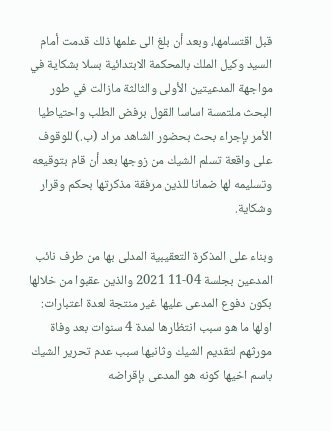قبل اقتسامها، وبعد أن بلغ الى علمها ذلك قدمت أمام السيد وكيل الملك بالمحكمة الابتدائية بسلا بشكاية في مواجهة المدعيتين الأولى والثالثة مازالت في طور البحث ملتمسة اساسا القول برفض الطلب واحتياطيا الأمر بإجراء بحث بحضور الشاهد مراد (ب.) للوقوف على واقعة تسلم الشيك من زوجها بعد أن قام بتوقيعه وتسليمه لها ضمانا للذين مرفقة مذكرتها بحكم وقرار وشكاية.

وبناء على المذكرة التعقيبية المدلى بها من طرف نائب المدعين بجلسة 04-11 2021 والذين عقبوا من خلالها بكون دفوع المدعى عليها غير منتجة لعدة اعتبارات: اولها ما هو سبب انتظارها لمدة 4 سنوات بعد وفاة مورثهم لتقديم الشيك وثانيها سبب عدم تحرير الشيك باسم اخيها كونه هو المدعى بإقراضه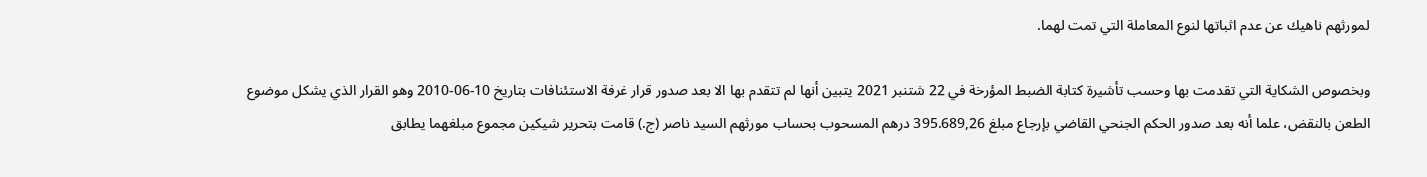لمورثهم ناهيك عن عدم اثباتها لنوع المعاملة التي تمت لهما.

وبخصوص الشكاية التي تقدمت بها وحسب تأشيرة كتابة الضبط المؤرخة في 22 شتنبر 2021 يتبين أنها لم تتقدم بها الا بعد صدور قرار غرفة الاستئنافات بتاريخ 10-06-2010 وهو القرار الذي يشكل موضوع الطعن بالنقض، علما أنه بعد صدور الحكم الجنحي القاضي بإرجاع مبلغ 395.689,26 درهم المسحوب بحساب مورثهم السيد ناصر (ج.) قامت بتحرير شيكين مجموع مبلغهما يطابق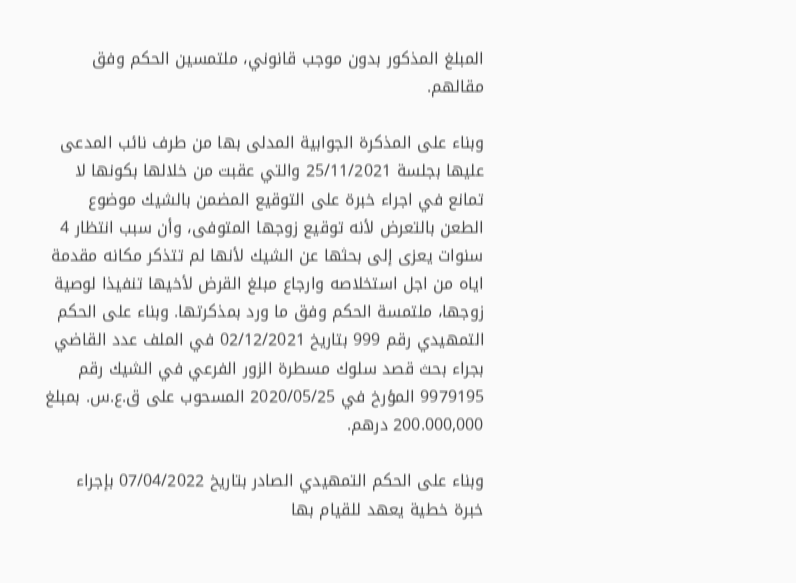المبلغ المذكور بدون موجب قانوني، ملتمسين الحكم وفق مقالهم.

وبناء على المذكرة الجوابية المدلى بها من طرف نائب المدعى عليها بجلسة 25/11/2021 والتي عقبت من خلالها بكونها لا تمانع في اجراء خبرة على التوقيع المضمن بالشيك موضوع الطعن بالتعرض لأنه توقيع زوجها المتوفى، وأن سبب انتظار 4 سنوات يعزى إلى بحثها عن الشيك لأنها لم تتذكر مكانه مقدمة اياه من اجل استخلاصه وارجاع مبلغ القرض لأخيها تنفيذا لوصية زوجها، ملتمسة الحكم وفق ما ورد بمذكرتها. وبناء على الحكم التمهيدي رقم 999 بتاريخ 02/12/2021 في الملف عدد القاضي بجراء بحث قصد سلوك مسطرة الزور الفرعي في الشيك رقم 9979195 المؤرخ في 2020/05/25 المسحوب على ق.ع.س. بمبلغ 200.000,000 درهم.

وبناء على الحكم التمهيدي الصادر بتاريخ 07/04/2022 بإجراء خبرة خطية يعهد للقيام بها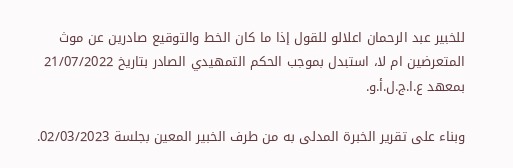للخبير عبد الرحمان اعلالو للقول إذا ما كان الخط والتوقيع صادرين عن موث المتعرضين ام لا، استبدل بموجب الحكم التمهيدي الصادر بتاريخ 21/07/2022 بمعهد ع.ا.ج.ل.أ.و.

وبناء على تقرير الخبرة المدلى به من طرف الخبير المعين بجلسة 02/03/2023.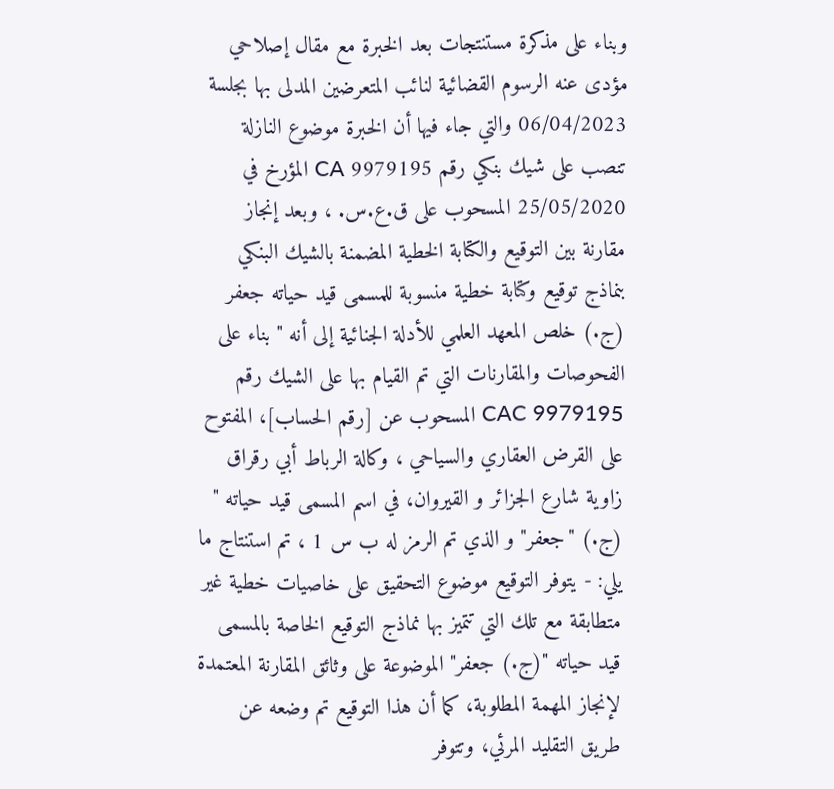وبناء على مذكرة مستنتجات بعد الخبرة مع مقال إصلاحي مؤدى عنه الرسوم القضائية لنائب المتعرضين المدلى بها بجلسة 06/04/2023 والتي جاء فيها أن الخبرة موضوع النازلة تنصب على شيك بنكي رقم 9979195 CA المؤرخ في 25/05/2020 المسحوب على ق.ع.س. ، وبعد إنجاز مقارنة بين التوقيع والكتابة الخطية المضمنة بالشيك البنكي بنماذج توقيع وكتابة خطية منسوبة للمسمى قيد حياته جعفر (ج.) خلص المعهد العلمي للأدلة الجنائية إلى أنه " بناء على الفحوصات والمقارنات التي تم القيام بها على الشيك رقم 9979195 CAC المسحوب عن [رقم الحساب]، المفتوح على القرض العقاري والسياحي ، وكالة الرباط أبي رقراق زاوية شارع الجزائر و القيروان، في اسم المسمى قيد حياته " (ج.) "جعفر" و الذي تم الرمز له ب س 1 ، تم استنتاج ما يلي: - يتوفر التوقيع موضوع التحقيق على خاصيات خطية غير متطابقة مع تلك التي تتميز بها نماذج التوقيع الخاصة بالمسمى قيد حياته "(ج.) جعفر" الموضوعة على وثائق المقارنة المعتمدة لإنجاز المهمة المطلوبة، كما أن هذا التوقيع تم وضعه عن طريق التقليد المرئي، وتتوفر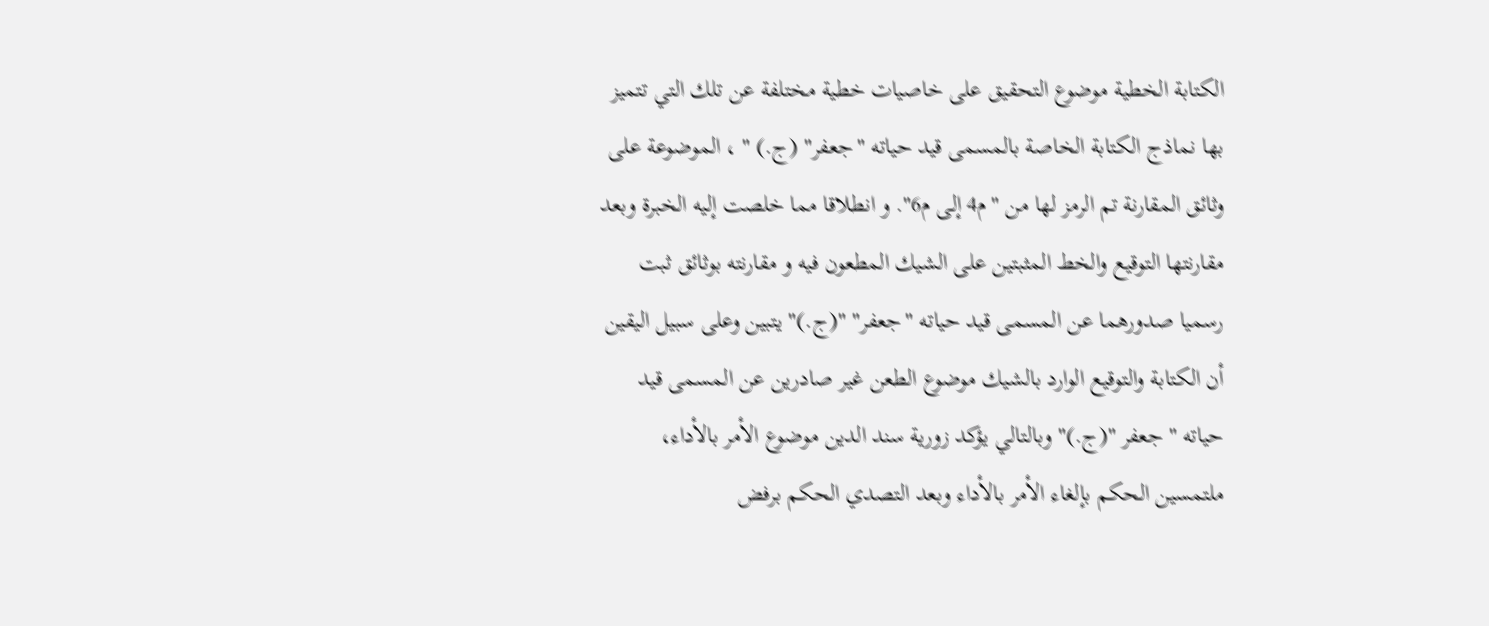الكتابة الخطية موضوع التحقيق على خاصيات خطية مختلفة عن تلك التي تتميز بها نماذج الكتابة الخاصة بالمسمى قيد حياته "جعفر" (ج.) " ، الموضوعة على وثائق المقارنة تم الرمز لها من "م4 إلى م6". و انطلاقا مما خلصت إليه الخبرة وبعد مقارنتها التوقيع والخط المثبتين على الشيك المطعون فيه و مقارنته بوثائق ثبت رسميا صدورهما عن المسمى قيد حياته "جعفر" "(ج.)" يتبين وعلى سبيل اليقين أن الكتابة والتوقيع الوارد بالشيك موضوع الطعن غير صادرين عن المسمى قيد حياته " جعفر "(ج.)" وبالتالي يؤكد زورية سند الدين موضوع الأمر بالأداء، ملتمسين الحكم بإلغاء الأمر بالأداء وبعد التصدي الحكم برفض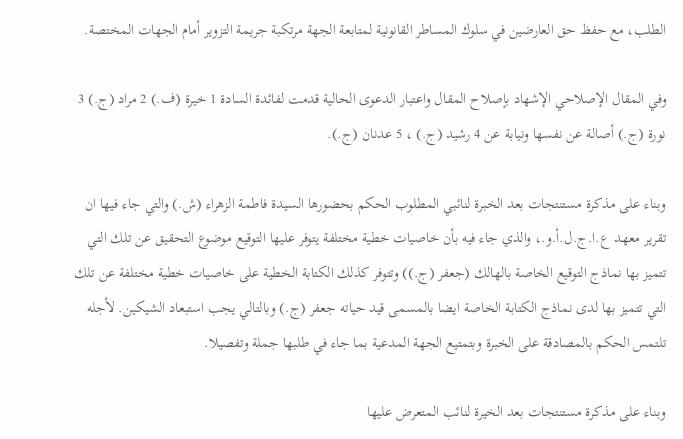الطلب، مع حفظ حق العارضين في سلوك المساطر القانونية لمتابعة الجهة مرتكبة جريمة التزوير أمام الجهات المختصة.

وفي المقال الإصلاحي الإشهاد بإصلاح المقال واعتبار الدعوى الحالية قدمت لفائدة السادة 1 خيرة (ف.) 2 مراد (ج.) 3 نورة (ج.) أصالة عن نفسها ونيابة عن 4 رشيد (ج.) ، 5 عدنان (ج.).

وبناء على مذكرة مستنتجات بعد الخبرة لنائبي المطلوب الحكم بحضورها السيدة فاطمة الزهراء (ش.) والتي جاء فيها ان تقرير معهد ع.ا.ج.ل.أ.و.، والذي جاء فيه بأن خاصيات خطية مختلفة يتوفر عليها التوقيع موضوع التحقيق عن تلك التي تتميز بها نماذج التوقيع الخاصة بالهالك (جعفر (ج.)) وتتوفر كذلك الكتابة الخطية على خاصيات خطية مختلفة عن تلك التي تتميز بها لدى نماذج الكتابة الخاصة ايضا بالمسمى قيد حياته جعفر (ج.) وبالتالي يجب استبعاد الشيكين. لأجله تلتمس الحكم بالمصادقة على الخبرة وبتمتيع الجهة المدعية بما جاء في طلبها جملة وتفصيلا.

وبناء على مذكرة مستنتجات بعد الخيرة لنائب المتعرض عليها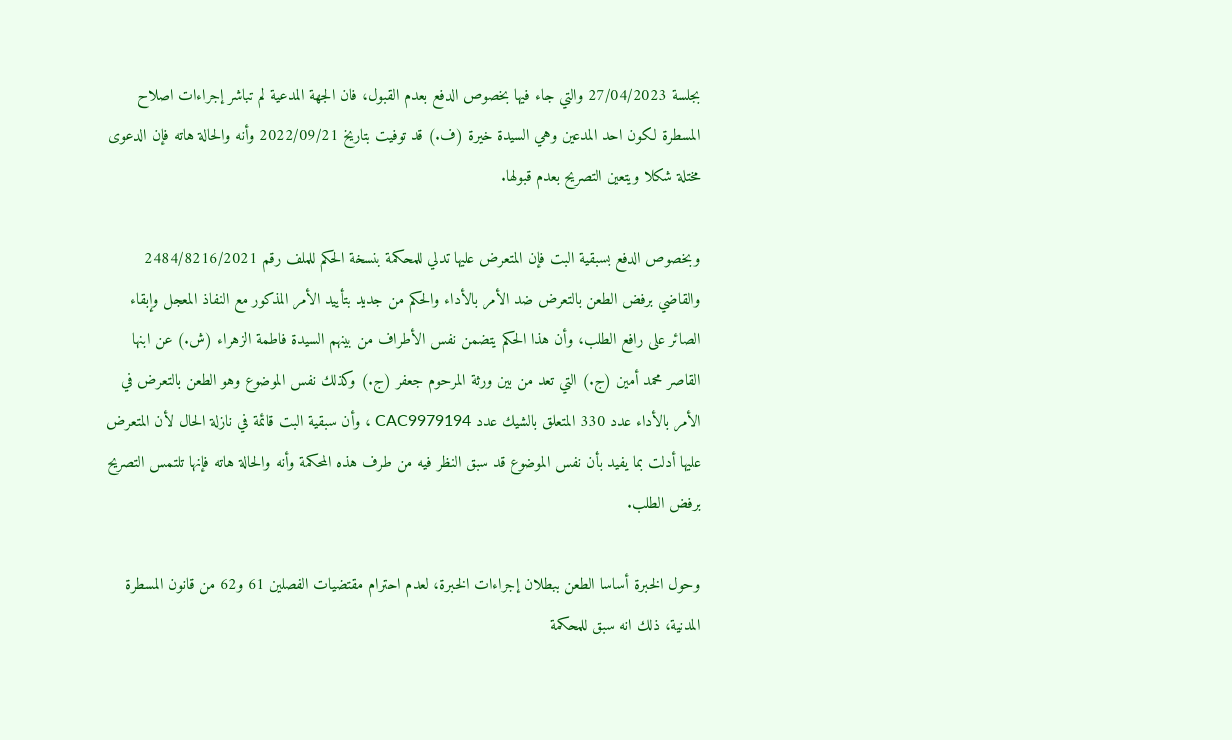بجلسة 27/04/2023 والتي جاء فيها بخصوص الدفع بعدم القبول، فان الجهة المدعية لم تباشر إجراءات اصلاح المسطرة لكون احد المدعين وهي السيدة خيرة (ف.) قد توفيت بتاريخ 2022/09/21 وأنه والحالة هاته فإن الدعوى مختلة شكلا ويتعين التصريح بعدم قبولها.

وبخصوص الدفع بسبقية البت فإن المتعرض عليها تدلي للمحكمة بنسخة الحكم للملف رقم 2484/8216/2021 والقاضي برفض الطعن بالتعرض ضد الأمر بالأداء والحكم من جديد بتأييد الأمر المذكور مع النفاذ المعجل وإبقاء الصائر على رافع الطلب، وأن هذا الحكم يتضمن نفس الأطراف من بينهم السيدة فاطمة الزهراء (ش.) عن ابنها القاصر محمد أمين (ج.) التي تعد من بين ورثة المرحوم جعفر (ج.) وكذلك نفس الموضوع وهو الطعن بالتعرض في الأمر بالأداء عدد 330 المتعلق بالشيك عدد CAC9979194 ، وأن سبقية البت قائمة في نازلة الحال لأن المتعرض عليها أدلت بما يفيد بأن نفس الموضوع قد سبق النظر فيه من طرف هذه المحكمة وأنه والحالة هاته فإنها تلتمس التصريح برفض الطلب.

وحول الخبرة أساسا الطعن ببطلان إجراءات الخبرة، لعدم احترام مقتضيات الفصلين 61 و62 من قانون المسطرة المدنية، ذلك انه سبق للمحكمة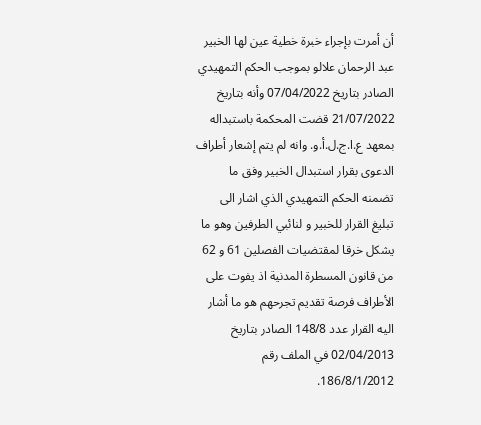أن أمرت بإجراء خبرة خطية عين لها الخبير عبد الرحمان علالو بموجب الحكم التمهيدي الصادر بتاريخ 07/04/2022 وأنه بتاريخ 21/07/2022 قضت المحكمة باستبداله بمعهد ع.ا.ج.ل.أ.و. وانه لم يتم إشعار أطراف الدعوى بقرار استبدال الخبير وفق ما تضمنه الحكم التمهيدي الذي اشار الى تبليغ القرار للخبير و لنائبي الطرفين وهو ما يشكل خرقا لمقتضيات الفصلين 61 و 62 من قانون المسطرة المدنية اذ يفوت على الأطراف فرصة تقديم تجرحهم هو ما أشار اليه القرار عدد 148/8 الصادر بتاريخ 02/04/2013 في الملف رقم 186/8/1/2012.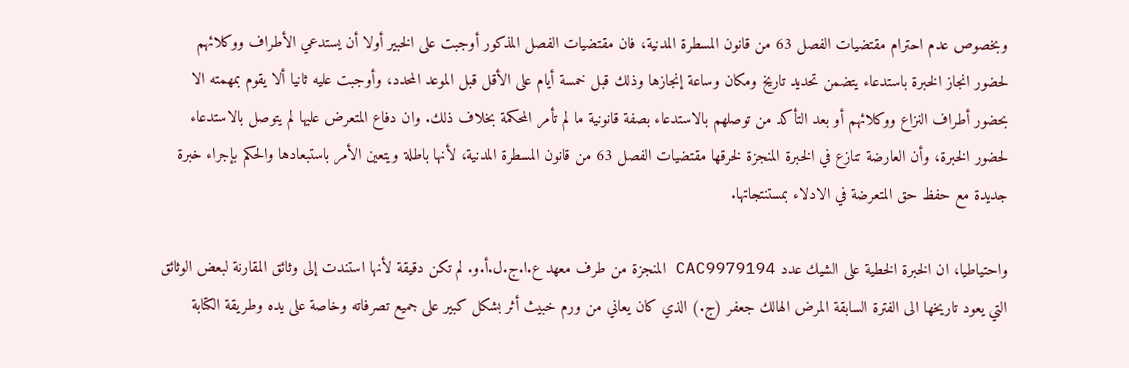وبخصوص عدم احترام مقتضيات الفصل 63 من قانون المسطرة المدنية، فان مقتضيات الفصل المذكور أوجبت على الخبير أولا أن يستدعي الأطراف ووكلائهم لحضور انجاز الخبرة باستدعاء يتضمن تحديد تاريخ ومكان وساعة إنجازها وذلك قبل خمسة أيام على الأقل قبل الموعد المحدد، وأوجبت عليه ثانيا ألا يقوم بمهمته الا بحضور أطراف النزاع ووكلائهم أو بعد التأكد من توصلهم بالاستدعاء بصفة قانونية ما لم تأمر المحكمة بخلاف ذلك. وان دفاع المتعرض عليها لم يتوصل بالاستدعاء لحضور الخبرة، وأن العارضة تنازع في الخبرة المنجزة لخرقها مقتضيات الفصل 63 من قانون المسطرة المدنية، لأنها باطلة ويتعين الأمر باستبعادها والحكم بإجراء خبرة جديدة مع حفظ حق المتعرضة في الادلاء بمستنتجاتها.

واحتياطيا، ان الخبرة الخطية على الشيك عدد CAC9979194 المنجزة من طرف معهد ع.ا.ج.ل.أ.و. لم تكن دقيقة لأنها استندت إلى وثائق المقارنة لبعض الوثائق التي يعود تاريخها الى الفترة السابقة المرض الهالك جعفر (ج.) الذي كان يعاني من ورم خبيث أثر بشكل كبير على جميع تصرفاته وخاصة على يده وطريقة الكتابة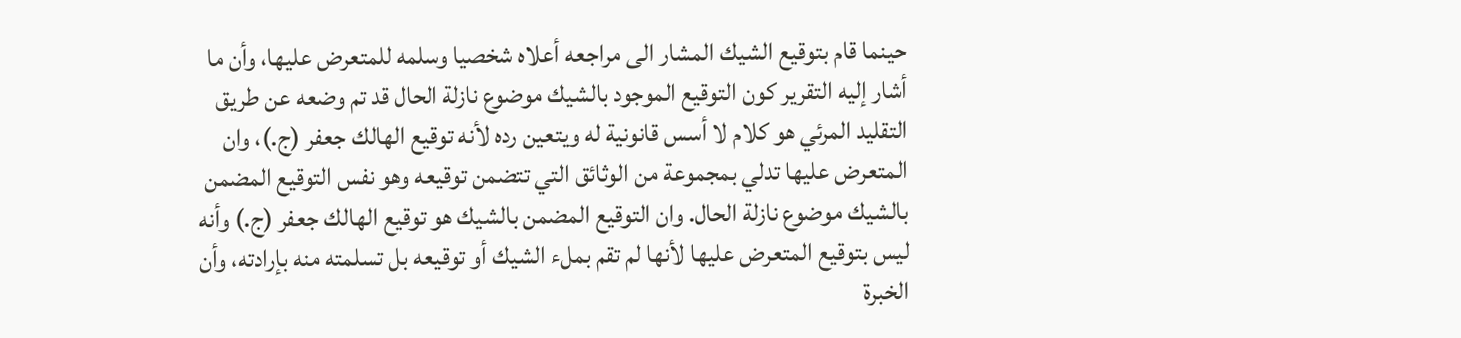حينما قام بتوقيع الشيك المشار الى مراجعه أعلاه شخصيا وسلمه للمتعرض عليها، وأن ما أشار إليه التقرير كون التوقيع الموجود بالشيك موضوع نازلة الحال قد تم وضعه عن طريق التقليد المرئي هو كلام لا أسس قانونية له ويتعين رده لأنه توقيع الهالك جعفر (ج.)، وان المتعرض عليها تدلي بمجموعة من الوثائق التي تتضمن توقيعه وهو نفس التوقيع المضمن بالشيك موضوع نازلة الحال. وان التوقيع المضمن بالشيك هو توقيع الهالك جعفر (ج.) وأنه ليس بتوقيع المتعرض عليها لأنها لم تقم بملء الشيك أو توقيعه بل تسلمته منه بإرادته، وأن الخبرة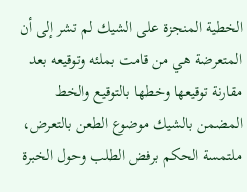الخطية المنجزة على الشيك لم تشر إلى أن المتعرضة هي من قامت بملئه وتوقيعه بعد مقارنة توقيعها وخطها بالتوقيع والخط المضمن بالشيك موضوع الطعن بالتعرض، ملتمسة الحكم برفض الطلب وحول الخبرة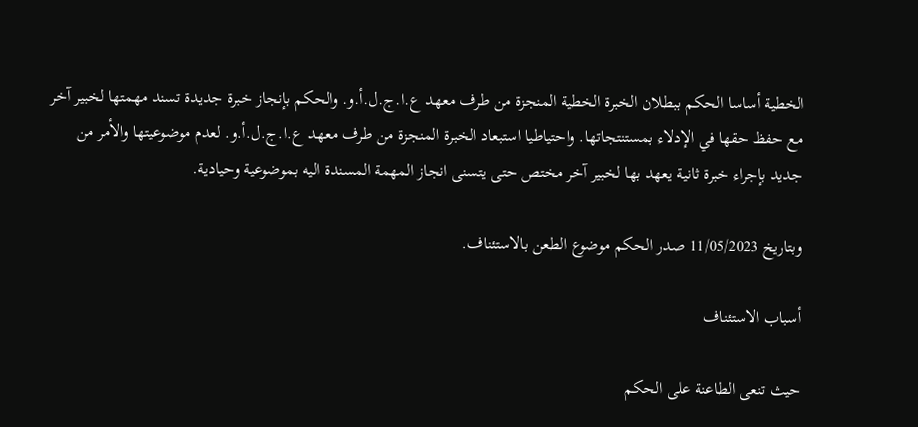الخطية أساسا الحكم ببطلان الخبرة الخطية المنجزة من طرف معهد ع.ا.ج.ل.أ.و. والحكم بإنجاز خبرة جديدة تسند مهمتها لخبير آخر مع حفظ حقها في الإدلاء بمستنتجاتها. واحتياطيا استبعاد الخبرة المنجزة من طرف معهد ع.ا.ج.ل.أ.و. لعدم موضوعيتها والأمر من جديد بإجراء خبرة ثانية يعهد بها لخبير آخر مختص حتى يتسنى انجاز المهمة المسندة اليه بموضوعية وحيادية.

وبتاريخ 11/05/2023 صدر الحكم موضوع الطعن بالاستئناف.

أسباب الاستئناف

حيث تنعى الطاعنة على الحكم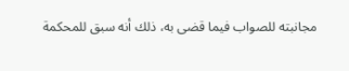مجانبته للصواب فيما قضى به، ذلك أنه سبق للمحكمة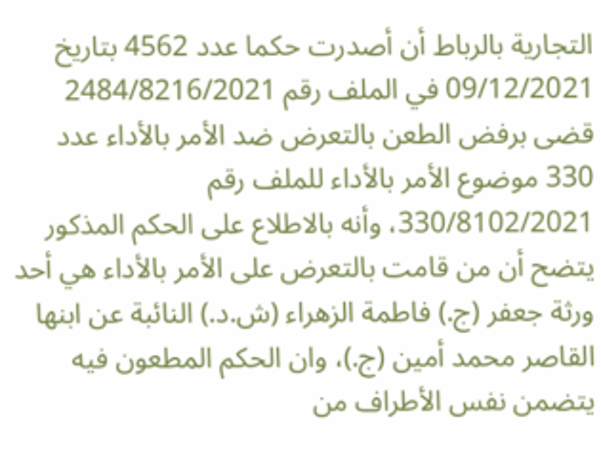التجارية بالرباط أن أصدرت حكما عدد 4562 بتاريخ 09/12/2021 في الملف رقم 2484/8216/2021 قضى برفض الطعن بالتعرض ضد الأمر بالأداء عدد 330 موضوع الأمر بالأداء للملف رقم 330/8102/2021، وأنه بالاطلاع على الحكم المذكور يتضح أن من قامت بالتعرض على الأمر بالأداء هي أحد ورثة جعفر (ج.) فاطمة الزهراء (ش.د.) النائبة عن ابنها القاصر محمد أمين (ج.)، وان الحكم المطعون فيه يتضمن نفس الأطراف من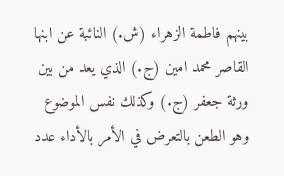بينهم فاطمة الزهراء (ش.) النائبة عن ابنها القاصر محمد امين (ج.) الذي يعد من بين ورثة جعفر (ج.) وكذلك نفس الموضوع وهو الطعن بالتعرض في الأمر بالأداء عدد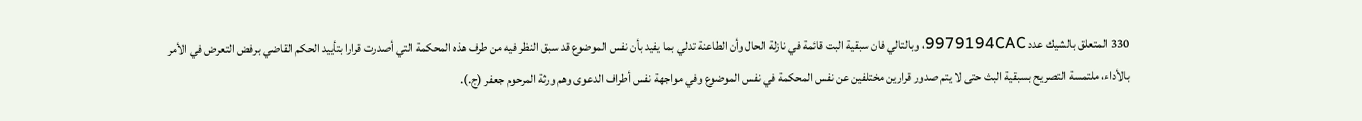330 المتعلق بالشيك عدد 9979194CAC، وبالتالي فان سبقية البت قائمة في نازلة الحال وأن الطاعنة تدلي بما يفيد بأن نفس الموضوع قد سبق النظر فيه من طرف هذه المحكمة التي أصدرت قرارا بتأييد الحكم القاضي برفض التعرض في الأمر بالأداء، ملتمسة التصريح بسبقية البث حتى لا يتم صدور قرارين مختلفين عن نفس المحكمة في نفس الموضوع وفي مواجهة نفس أطراف الدعوى وهم ورثة المرحوم جعفر (ج.).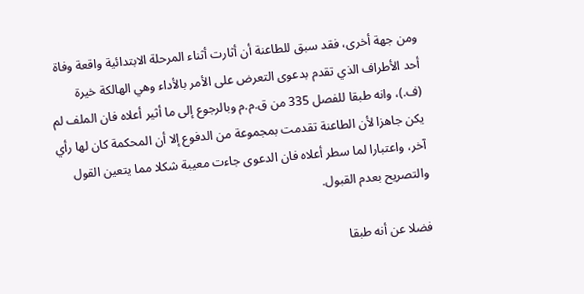ومن جهة أخرى، فقد سبق للطاعنة أن أثارت أثناء المرحلة الابتدائية واقعة وفاة أحد الأطراف الذي تقدم بدعوى التعرض على الأمر بالأداء وهي الهالكة خيرة (ف.)، وانه طبقا للفصل 335 من ق.م.م وبالرجوع إلى ما أثير أعلاه فان الملف لم يكن جاهزا لأن الطاعنة تقدمت بمجموعة من الدفوع إلا أن المحكمة كان لها رأي آخر، واعتبارا لما سطر أعلاه فان الدعوى جاءت معيبة شكلا مما يتعين القول والتصريح بعدم القبول.

فضلا عن أنه طبقا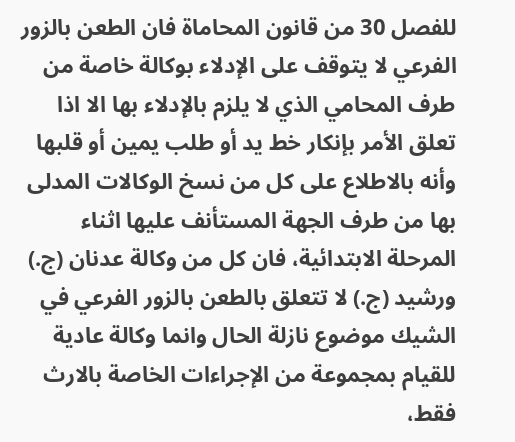للفصل 30 من قانون المحاماة فان الطعن بالزور الفرعي لا يتوقف على الإدلاء بوكالة خاصة من طرف المحامي الذي لا يلزم بالإدلاء بها الا اذا تعلق الأمر بإنكار خط يد أو طلب يمين أو قلبها وأنه بالاطلاع على كل من نسخ الوكالات المدلى بها من طرف الجهة المستأنف عليها اثناء المرحلة الابتدائية، فان كل من وكالة عدنان (ج.) ورشيد (ج.) لا تتعلق بالطعن بالزور الفرعي في الشيك موضوع نازلة الحال وانما وكالة عادية للقيام بمجموعة من الإجراءات الخاصة بالارث فقط،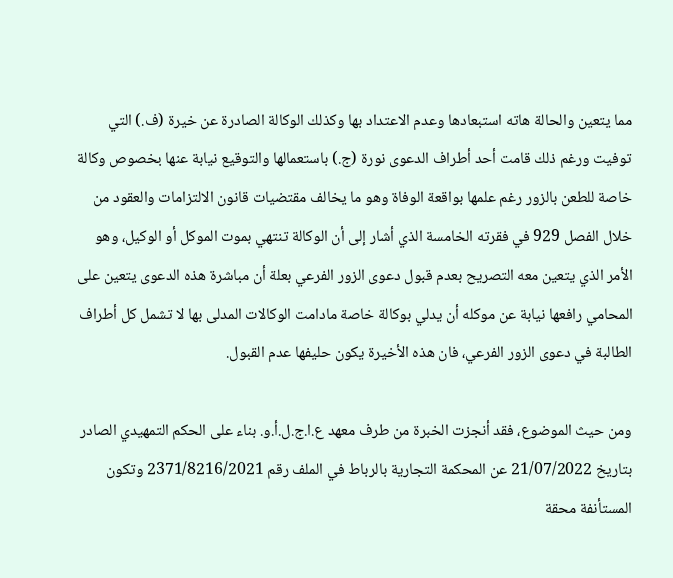مما يتعين والحالة هاته استبعادها وعدم الاعتداد بها وكذلك الوكالة الصادرة عن خيرة (ف.) التي توفيت ورغم ذلك قامت أحد أطراف الدعوى نورة (ج.) باستعمالها والتوقيع نيابة عنها بخصوص وكالة خاصة للطعن بالزور رغم علمها بواقعة الوفاة وهو ما يخالف مقتضيات قانون الالتزامات والعقود من خلال الفصل 929 في فقرته الخامسة الذي أشار إلى أن الوكالة تنتهي بموت الموكل أو الوكيل، وهو الأمر الذي يتعين معه التصريح بعدم قبول دعوى الزور الفرعي بعلة أن مباشرة هذه الدعوى يتعين على المحامي رافعها نيابة عن موكله أن يدلي بوكالة خاصة مادامت الوكالات المدلى بها لا تشمل كل أطراف الطالبة في دعوى الزور الفرعي، فان هذه الأخيرة يكون حليفها عدم القبول.

ومن حيث الموضوع، فقد أنجزت الخبرة من طرف معهد ع.ا.ج.ل.أ.و. بناء على الحكم التمهيدي الصادر بتاريخ 21/07/2022 عن المحكمة التجارية بالرباط في الملف رقم 2371/8216/2021 وتكون المستأنفة محقة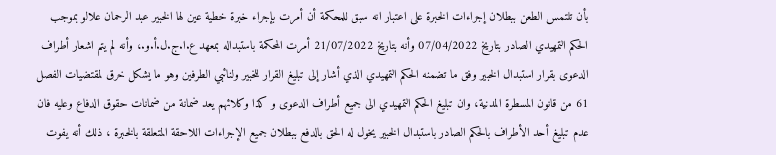بأن تلتمس الطعن ببطلان إجراءات الخبرة على اعتبار انه سبق للمحكمة أن أمرت بإجراء خبرة خطية عين لها الخبير عبد الرحمان علالو بموجب الحكم التمهيدي الصادر بتاريخ 07/04/2022 وأنه بتاريخ 21/07/2022 أمرت المحكمة باستبداله بمعهد ع.ا.ج.ل.أ.و.، وأنه لم يتم اشعار أطراف الدعوى بقرار استبدال الخبير وفق ما تضمنه الحكم التمهيدي الذي أشار إلى تبليغ القرار للخبير ولنائبي الطرفين وهو ما يشكل خرق لمقتضيات الفصل 61 من قانون المسطرة المدنية، وان تبليغ الحكم التمهيدي الى جميع أطراف الدعوى و كذا وكلائهم يعد ضمانة من ضمانات حقوق الدفاع وعليه فان عدم تبليغ أحد الأطراف بالحكم الصادر باستبدال الخبير يخول له الحق بالدفع ببطلان جميع الإجراءات اللاحقة المتعلقة بالخبرة ، ذلك أنه يفوت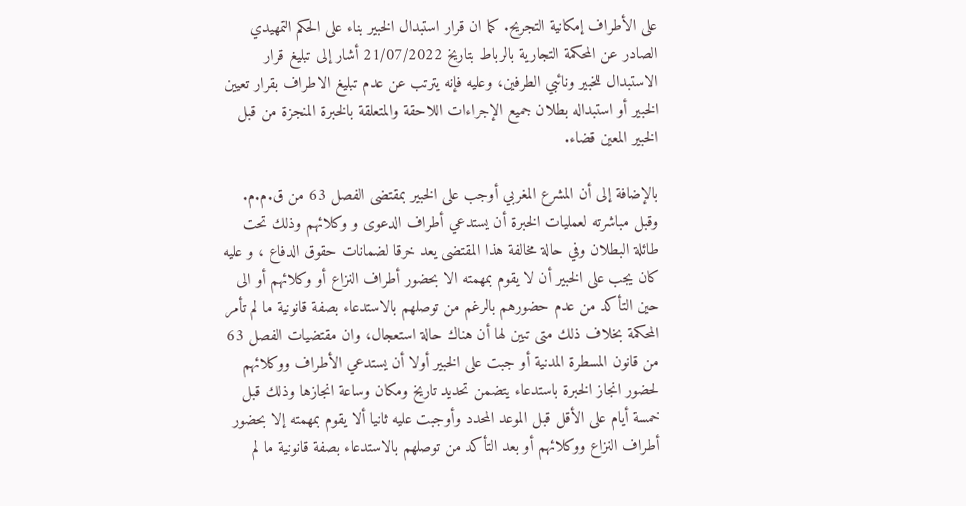على الأطراف إمكانية التجريح. كما ان قرار استبدال الخبير بناء على الحكم التمهيدي الصادر عن المحكمة التجارية بالرباط بتاريخ 21/07/2022 أشار إلى تبليغ قرار الاستبدال للخبير ونائبي الطرفين، وعليه فإنه يترتب عن عدم تبليغ الاطراف بقرار تعيين الخبير أو استبداله بطلان جميع الإجراءات اللاحقة والمتعلقة بالخبرة المنجزة من قبل الخبير المعين قضاء.

بالإضافة إلى أن المشرع المغربي أوجب على الخبير بمقتضى الفصل 63 من ق.م.م. وقبل مباشرته لعمليات الخبرة أن يستدعي أطراف الدعوى و وكلائهم وذلك تحت طائلة البطلان وفي حالة مخالفة هذا المقتضى يعد خرقا لضمانات حقوق الدفاع ، و عليه كان يجب على الخبير أن لا يقوم بمهمته الا بحضور أطراف النزاع أو وكلائهم أو الى حين التأكد من عدم حضورهم بالرغم من توصلهم بالاستدعاء بصفة قانونية ما لم تأمر المحكمة بخلاف ذلك متى تبين لها أن هناك حالة استعجال، وان مقتضيات الفصل 63 من قانون المسطرة المدنية أو جبت على الخبير أولا أن يستدعي الأطراف ووكلائهم لحضور انجاز الخبرة باستدعاء يتضمن تحديد تاريخ ومكان وساعة انجازها وذلك قبل خمسة أيام على الأقل قبل الموعد المحدد وأوجبت عليه ثانيا ألا يقوم بمهمته إلا بحضور أطراف النزاع ووكلائهم أو بعد التأكد من توصلهم بالاستدعاء بصفة قانونية ما لم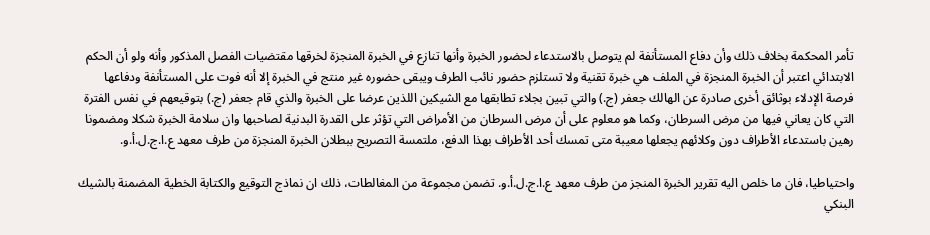تأمر المحكمة بخلاف ذلك وأن دفاع المستأنفة لم يتوصل بالاستدعاء لحضور الخبرة وأنها تنازع في الخبرة المنجزة لخرقها مقتضيات الفصل المذكور وأنه ولو أن الحكم الابتدائي اعتبر أن الخبرة المنجزة في الملف هي خبرة تقنية ولا تستلزم حضور نائب الطرف ويبقى حضوره غير منتج في الخبرة إلا أنه فوت على المستأنفة ودفاعها فرصة الإدلاء بوثائق أخرى صادرة عن الهالك جعفر (ج.) والتي تبين بجلاء تطابقها مع الشيكين اللذين عرضا على الخبرة والذي قام جعفر (ج.) بتوقيعهم في نفس الفترة التي كان يعاني فيها من مرض السرطان، وكما هو معلوم على أن مرض السرطان من الأمراض التي تؤثر على القدرة البدنية لصاحبها وان سلامة الخبرة شكلا ومضمونا رهين باستدعاء الأطراف دون وكلائهم يجعلها معيبة متى تمسك أحد الأطراف بهذا الدفع، ملتمسة التصريح ببطلان الخبرة المنجزة من طرف معهد ع.ا.ج.ل.أ.و.

واحتياطيا، فان ما خلص اليه تقرير الخبرة المنجز من طرف معهد ع.ا.ج.ل.أ.و. تضمن مجموعة من المغالطات، ذلك ان نماذج التوقيع والكتابة الخطية المضمنة بالشيك البنكي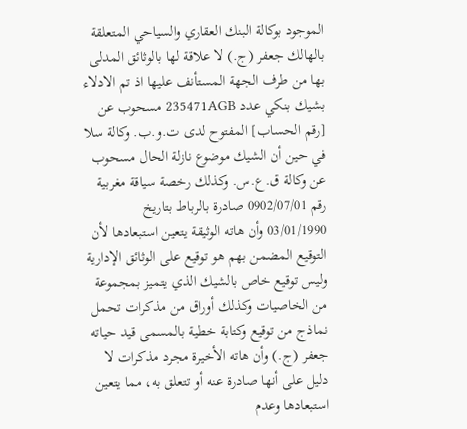الموجود بوكالة البنك العقاري والسياحي المتعلقة بالهالك جعفر (ج.) لا علاقة لها بالوثائق المدلى بها من طرف الجهة المستأنف عليها اذ تم الادلاء بشيك بنكي عدد 235471AGB مسحوب عن [رقم الحساب] المفتوح لدى ت.و.ب. وكالة سلا في حين أن الشيك موضوع نازلة الحال مسحوب عن وكالة ق.ع.س. وكذلك رخصة سياقة مغربية رقم 0902/07/01 صادرة بالرباط بتاريخ 03/01/1990 وأن هاته الوثيقة يتعين استبعادها لأن التوقيع المضمن بهم هو توقيع على الوثائق الإدارية وليس توقيع خاص بالشيك الذي يتميز بمجموعة من الخاصيات وكذلك أوراق من مذكرات تحمل نماذج من توقيع وكتابة خطية بالمسمى قيد حياته جعفر (ج.) وأن هاته الأخيرة مجرد مذكرات لا دليل على أنها صادرة عنه أو تتعلق به، مما يتعين استبعادها وعدم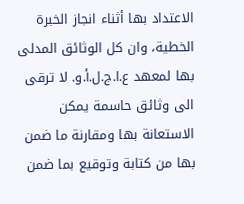الاعتداد بها أثناء انجاز الخبرة الخطية، وان كل الوثائق المدلى بها لمعهد ع.ا.ج.ل.أ.و. لا ترقى الى وثائق حاسمة يمكن الاستعانة بها ومقارنة ما ضمن بها من كتابة وتوقيع بما ضمن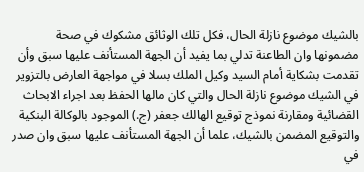بالشيك موضوع نازلة الحال، فكل تلك الوثائق مشكوك في صحة مضمونها وان الطاعنة تدلي بما يفيد أن الجهة المستأنف عليها سبق وأن تقدمت بشكاية أمام السيد وكيل الملك بسلا في مواجهة العارض بالتزوير في الشيك موضوع نازلة الحال والتي كان مالها الحفظ بعد اجراء الابحاث القضائية ومقارنة نموذج توقيع الهالك جعفر (ج.) الموجود بالوكالة البنكية والتوقيع المضمن بالشيك، علما أن الجهة المستأنف عليها سبق وان صدر في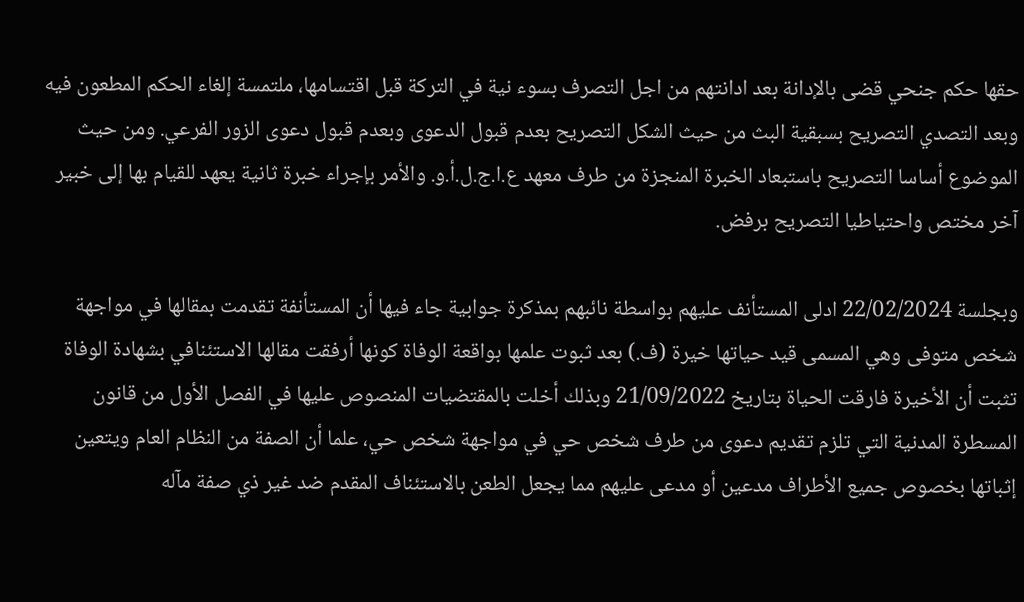حقها حكم جنحي قضى بالإدانة بعد ادانتهم من اجل التصرف بسوء نية في التركة قبل اقتسامها، ملتمسة إلغاء الحكم المطعون فيه وبعد التصدي التصريح بسبقية البث من حيث الشكل التصريح بعدم قبول الدعوى وبعدم قبول دعوى الزور الفرعي. ومن حيث الموضوع أساسا التصريح باستبعاد الخبرة المنجزة من طرف معهد ع.ا.ج.ل.أ.و. والأمر بإجراء خبرة ثانية يعهد للقيام بها إلى خبير آخر مختص واحتياطيا التصريح برفض.

وبجلسة 22/02/2024 ادلى المستأنف عليهم بواسطة نائبهم بمذكرة جوابية جاء فيها أن المستأنفة تقدمت بمقالها في مواجهة شخص متوفى وهي المسمى قيد حياتها خيرة (ف.) بعد ثبوت علمها بواقعة الوفاة كونها أرفقت مقالها الاستئنافي بشهادة الوفاة تثبت أن الأخيرة فارقت الحياة بتاريخ 21/09/2022 وبذلك أخلت بالمقتضيات المنصوص عليها في الفصل الأول من قانون المسطرة المدنية التي تلزم تقديم دعوى من طرف شخص حي في مواجهة شخص حي، علما أن الصفة من النظام العام ويتعين إثباتها بخصوص جميع الأطراف مدعين أو مدعى عليهم مما يجعل الطعن بالاستئناف المقدم ضد غير ذي صفة مآله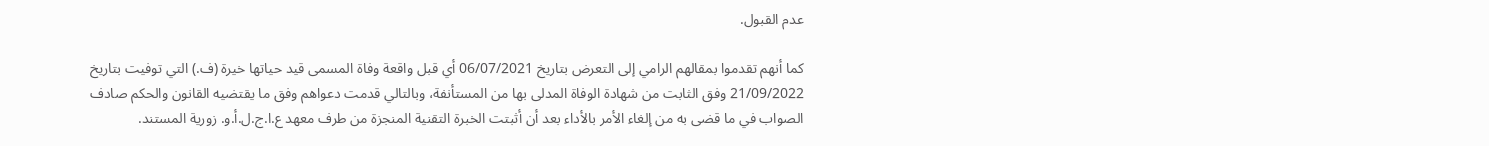عدم القبول.

كما أنهم تقدموا بمقالهم الرامي إلى التعرض بتاريخ 06/07/2021 أي قبل واقعة وفاة المسمى قيد حياتها خيرة (ف.) التي توفيت بتاريخ 21/09/2022 وفق الثابت من شهادة الوفاة المدلى بها من المستأنفة، وبالتالي قدمت دعواهم وفق ما يقتضيه القانون والحكم صادف الصواب في ما قضى به من إلغاء الأمر بالأداء بعد أن أثبتت الخبرة التقنية المنجزة من طرف معهد ع.ا.ج.ل.أ.و. زورية المستند.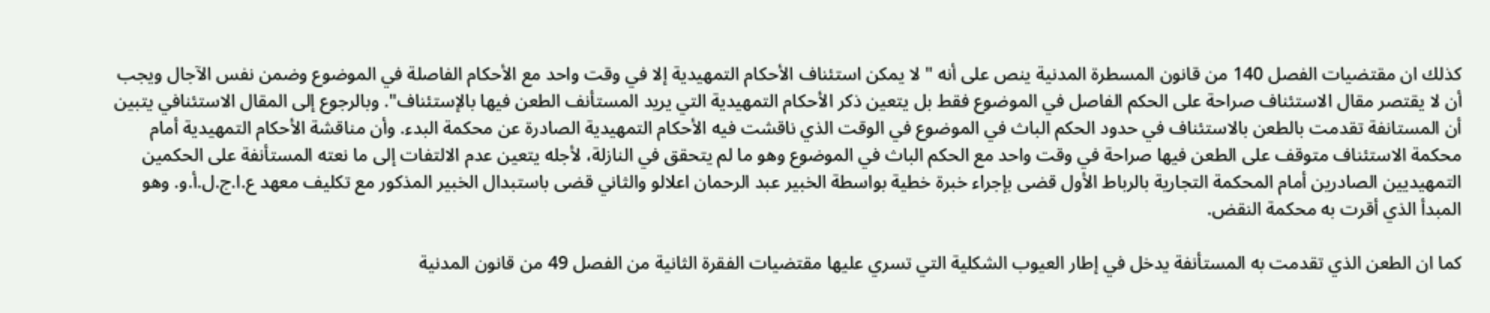كذلك ان مقتضيات الفصل 140 من قانون المسطرة المدنية ينص على أنه " لا يمكن استئناف الأحكام التمهيدية إلا في وقت واحد مع الأحكام الفاصلة في الموضوع وضمن نفس الآجال ويجب أن لا يقتصر مقال الاستئناف صراحة على الحكم الفاصل في الموضوع فقط بل يتعين ذكر الأحكام التمهيدية التي يريد المستأنف الطعن فيها بالإستئناف". وبالرجوع إلى المقال الاستئنافي يتبين أن المستانفة تقدمت بالطعن بالاستئناف في حدود الحكم الباث في الموضوع في الوقت الذي ناقشت فيه الأحكام التمهيدية الصادرة عن محكمة البدء. وأن مناقشة الأحكام التمهيدية أمام محكمة الاستئناف متوقف على الطعن فيها صراحة في وقت واحد مع الحكم الباث في الموضوع وهو ما لم يتحقق في النازلة، لأجله يتعين عدم الالتفات إلى ما نعته المستأنفة على الحكمين التمهيديين الصادرين أمام المحكمة التجارية بالرباط الأول قضى بإجراء خبرة خطية بواسطة الخبير عبد الرحمان اعلالو والثاني قضى باستبدال الخبير المذكور مع تكليف معهد ع.ا.ج.ل.أ.و. وهو المبدأ الذي أقرت به محكمة النقض.

كما ان الطعن الذي تقدمت به المستأنفة يدخل في إطار العيوب الشكلية التي تسري عليها مقتضيات الفقرة الثانية من الفصل 49 من قانون المدنية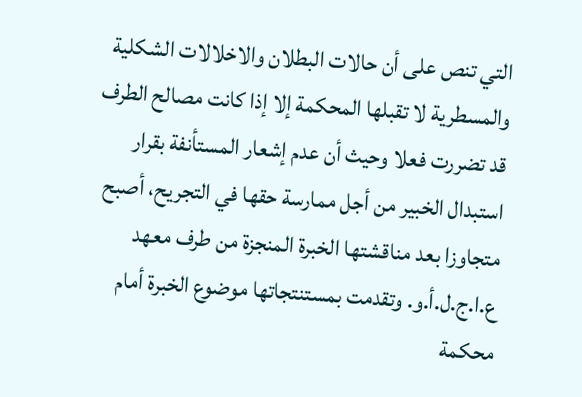التي تنص على أن حالات البطلان والاخلالات الشكلية والمسطرية لا تقبلها المحكمة إلا إذا كانت مصالح الطرف قد تضررت فعلا وحيث أن عدم إشعار المستأنفة بقرار استبدال الخبير من أجل ممارسة حقها في التجريح، أصبح متجاوزا بعد مناقشتها الخبرة المنجزة من طرف معهد ع.ا.ج.ل.أ.و. وتقدمت بمستنتجاتها موضوع الخبرة أمام محكمة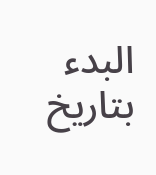البدء بتاريخ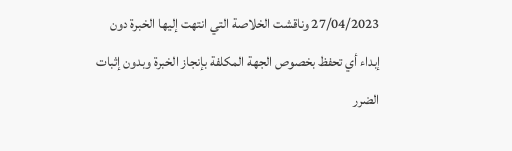27/04/2023 وناقشت الخلاصة التي انتهت إليها الخبرة دون إبداء أي تحفظ بخصوص الجهة المكلفة بإنجاز الخبرة وبدون إثبات الضرر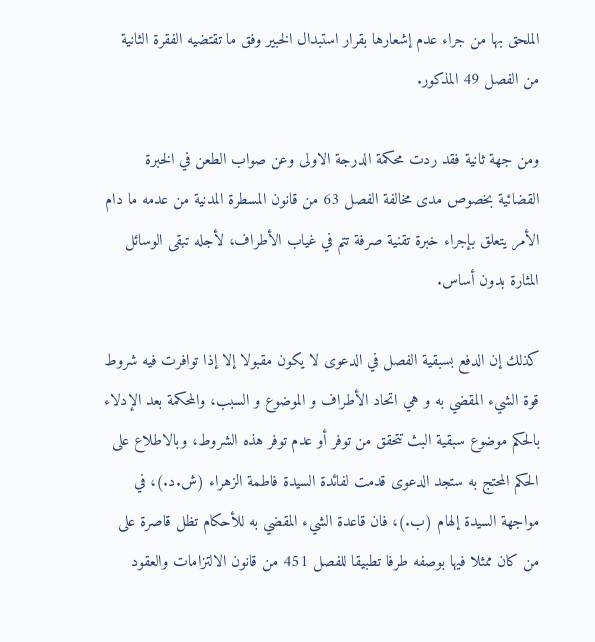الملحق بها من جراء عدم إشعارها بقرار استبدال الخبير وفق ما تقتضيه الفقرة الثانية من الفصل 49 المذكور.

ومن جهة ثانية فقد ردت محكمة الدرجة الاولى وعن صواب الطعن في الخبرة القضائية بخصوص مدى مخالفة الفصل 63 من قانون المسطرة المدنية من عدمه ما دام الأمر يتعلق بإجراء خبرة تقنية صرفة تتم في غياب الأطراف، لأجله تبقى الوسائل المثارة بدون أساس.

كذلك إن الدفع بسبقية الفصل في الدعوى لا يكون مقبولا إلا إذا توافرت فيه شروط قوة الشيء المقضي به و هي اتحاد الأطراف و الموضوع و السبب، والمحكمة بعد الإدلاء بالحكم موضوع سبقية البث تتحقق من توفر أو عدم توفر هذه الشروط، وبالاطلاع على الحكم المحتج به ستجد الدعوى قدمت لفائدة السيدة فاطمة الزهراء (ش.د.)، في مواجهة السيدة إلهام (ب.)، فان قاعدة الشيء المقضي به للأحكام تظل قاصرة على من كان ممثلا فيها بوصفه طرفا تطبيقا للفصل 451 من قانون الالتزامات والعقود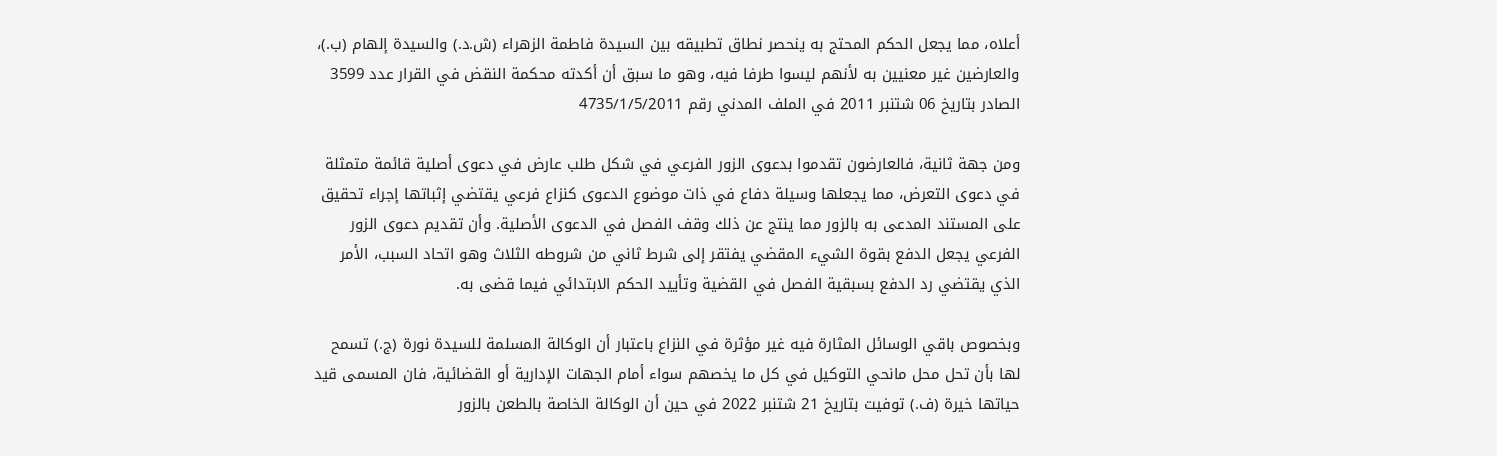أعلاه، مما يجعل الحكم المحتج به ينحصر نطاق تطبيقه بين السيدة فاطمة الزهراء (ش.د.) والسيدة إلهام (ب.)، والعارضين غير معنيين به لأنهم ليسوا طرفا فيه، وهو ما سبق أن أكدته محكمة النقض في القرار عدد 3599 الصادر بتاريخ 06 شتنبر 2011 في الملف المدني رقم 4735/1/5/2011

ومن جهة ثانية، فالعارضون تقدموا بدعوى الزور الفرعي في شكل طلب عارض في دعوى أصلية قائمة متمثلة في دعوى التعرض، مما يجعلها وسيلة دفاع في ذات موضوع الدعوى كنزاع فرعي يقتضي إثباتها إجراء تحقيق على المستند المدعى به بالزور مما ينتج عن ذلك وقف الفصل في الدعوى الأصلية. وأن تقديم دعوى الزور الفرعي يجعل الدفع بقوة الشيء المقضي يفتقر إلى شرط ثاني من شروطه الثلاث وهو اتحاد السبب، الأمر الذي يقتضي رد الدفع بسبقية الفصل في القضية وتأييد الحكم الابتدائي فيما قضی به.

وبخصوص باقي الوسائل المثارة فيه غير مؤثرة في النزاع باعتبار أن الوكالة المسلمة للسيدة نورة (ج.) تسمح لها بأن تحل محل مانحي التوكيل في كل ما يخصهم سواء أمام الجهات الإدارية أو القضائية، فان المسمى قيد حياتها خيرة (ف.) توفيت بتاريخ 21 شتنبر 2022 في حين أن الوكالة الخاصة بالطعن بالزور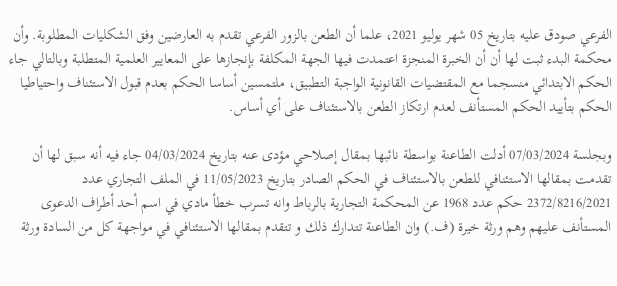الفرعي صودق عليه بتاريخ 05 شهر يوليو 2021، علما أن الطعن بالزور الفرعي تقدم به العارضين وفق الشكليات المطلوبة. وأن محكمة البدء ثبت لها أن أن الخبرة المنجزة اعتمدت فيها الجهة المكلفة بإنجازها على المعايير العلمية المتطلبة وبالتالي جاء الحكم الابتدائي منسجما مع المقتضيات القانونية الواجبة التطبيق، ملتمسين أساسا الحكم بعدم قبول الاستئناف واحتياطيا الحكم بتأييد الحكم المستأنف لعدم ارتكاز الطعن بالاستئناف على أي أساس.

وبجلسة 07/03/2024 أدلت الطاعنة بواسطة نائبها بمقال إصلاحي مؤدى عنه بتاريخ 04/03/2024 جاء فيه أنه سبق لها أن تقدمت بمقالها الاستئنافي للطعن بالاستئناف في الحكم الصادر بتاريخ 11/05/2023 في الملف التجاري عدد 2372/8216/2021 حكم عدد 1968 عن المحكمة التجارية بالرباط وانه تسرب خطأ مادي في اسم أحد أطراف الدعوى المستأنف عليهم وهم ورثة خيرة (ف.) وان الطاعنة تتدارك ذلك و تتقدم بمقالها الاستئنافي في مواجهة كل من السادة ورثة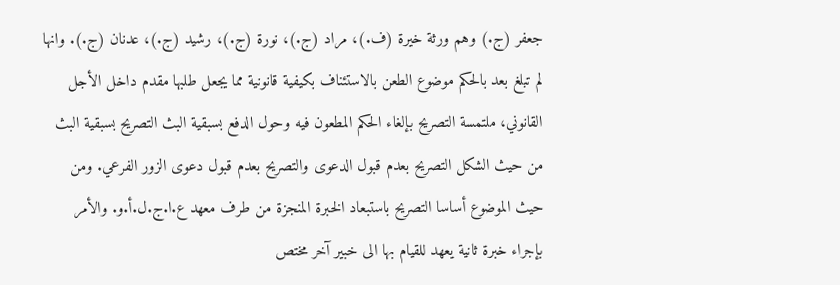جعفر (ج.) وهم ورثة خيرة (ف.)، مراد (ج.)، نورة (ج.)، رشيد (ج.)، عدنان (ج.). وانها لم تبلغ بعد بالحكم موضوع الطعن بالاستئناف بكيفية قانونية مما يجعل طلبها مقدم داخل الأجل القانوني، ملتمسة التصريح بإلغاء الحكم المطعون فيه وحول الدفع بسبقية البث التصريح بسبقية البث من حيث الشكل التصريح بعدم قبول الدعوى والتصريح بعدم قبول دعوى الزور الفرعي. ومن حيث الموضوع أساسا التصريح باستبعاد الخبرة المنجزة من طرف معهد ع.ا.ج.ل.أ.و. والأمر بإجراء خبرة ثانية يعهد للقيام بها الى خبير آخر مختص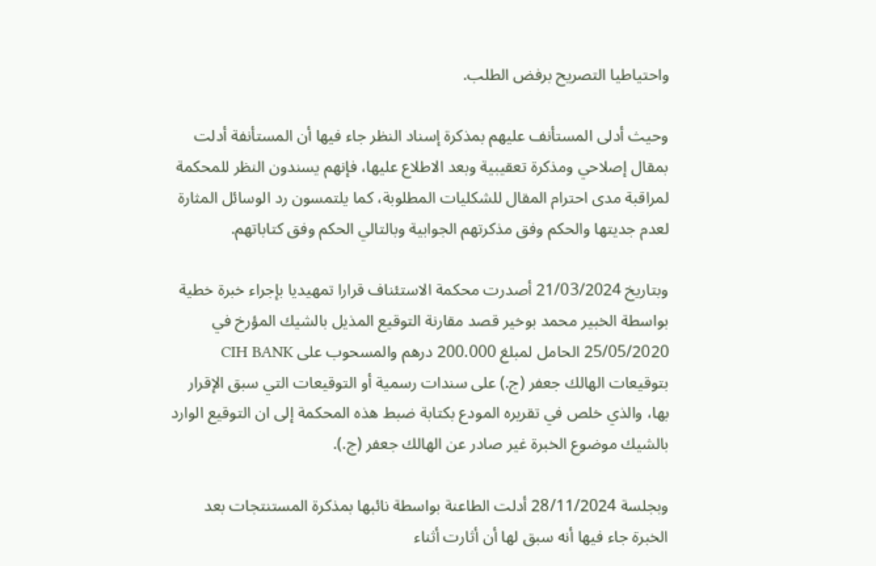واحتياطيا التصريح برفض الطلب.

وحيث أدلى المستأنف عليهم بمذكرة إسناد النظر جاء فيها أن المستأنفة أدلت بمقال إصلاحي ومذكرة تعقيبية وبعد الاطلاع عليها، فإنهم يسندون النظر للمحكمة لمراقبة مدى احترام المقال للشكليات المطلوبة، كما يلتمسون رد الوسائل المثارة لعدم جديتها والحكم وفق مذكرتهم الجوابية وبالتالي الحكم وفق كتاباتهم.

وبتاريخ 21/03/2024 أصدرت محكمة الاستئناف قرارا تمهيديا بإجراء خبرة خطية بواسطة الخبير محمد بوخير قصد مقارنة التوقيع المذيل بالشيك المؤرخ في 25/05/2020 الحامل لمبلغ 200.000 درهم والمسحوب على CIH BANK بتوقيعات الهالك جعفر (ج.) على سندات رسمية أو التوقيعات التي سبق الإقرار بها، والذي خلص في تقريره المودع بكتابة ضبط هذه المحكمة إلى ان التوقيع الوارد بالشيك موضوع الخبرة غير صادر عن الهالك جعفر (ج.).

وبجلسة 28/11/2024 أدلت الطاعنة بواسطة نائبها بمذكرة المستنتجات بعد الخبرة جاء فيها أنه سبق لها أن أثارت أثناء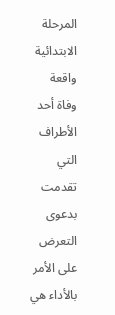المرحلة الابتدائية واقعة وفاة أحد الأطراف التي تقدمت بدعوى التعرض على الأمر بالأداء هي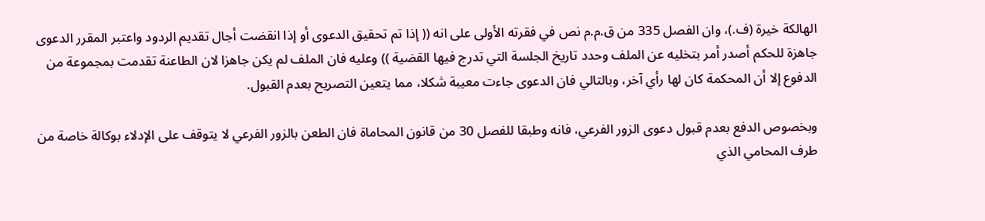الهالكة خيرة (ف.)، وان الفصل 335 من ق.م.م نص في فقرته الأولى على انه (( إذا تم تحقيق الدعوى أو إذا انقضت أجال تقديم الردود واعتبر المقرر الدعوى جاهزة للحكم أصدر أمر بتخليه عن الملف وحدد تاريخ الجلسة التي تدرج فيها القضية )) وعليه فان الملف لم يكن جاهزا لان الطاعنة تقدمت بمجموعة من الدفوع إلا أن المحكمة كان لها رأي آخر، وبالتالي فان الدعوى جاءت معيبة شكلا، مما يتعين التصريح بعدم القبول.

وبخصوص الدفع بعدم قبول دعوى الزور الفرعي، فانه وطبقا للفصل 30 من قانون المحاماة فان الطعن بالزور الفرعي لا يتوقف على الإدلاء بوكالة خاصة من طرف المحامي الذي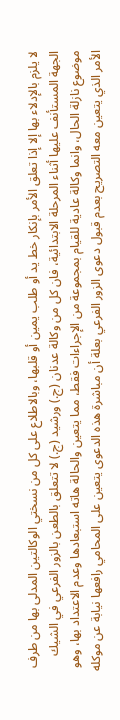لا يلزم بالإدلاء بها إلا إذا تعلق الأمر بإنكار خط يد أو طلب يمين أو قلبها، وبالاطلاع على كل من نسختي الوكالتين المدلى بها من طرف الجهة المستأنف عليها أثناء المرحلة الابتدائية، فان كل من وكالة عدنان (ج.) ورشيد (ج.) لا تتعلق بالطعن بالزور الفرعي في الشيك موضوع نازلة الحال، وانما وكالة عادية للقيام بمجموعة من الإجراءات فقط، مما يتعين والحالة هاته استبعادها وعدم الاعتداد بها، وهو الأمر الذي يتعين معه التصريح بعدم قبول دعوى الزور الفرعي بعلة أن مباشرة هذه الدعوى يتعين على المحامي رافعها نيابة عن موكله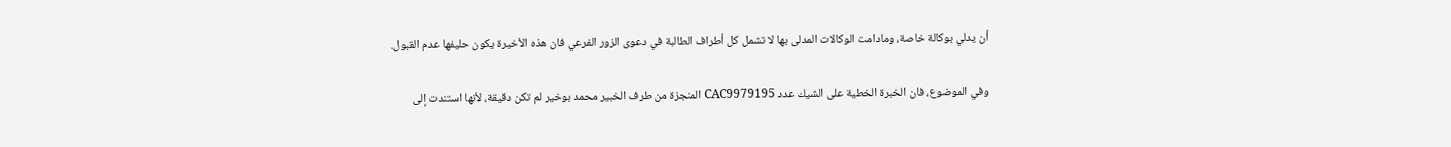أن يدلي بوكالة خاصة، ومادامت الوكالات المدلى بها لا تشمل كل أطراف الطالبة في دعوى الزور الفرعي فان هذه الأخيرة يكون حليفها عدم القبول.

وفي الموضوع، فان الخبرة الخطية على الشيك عدد CAC9979195 المنجزة من طرف الخبير محمد بوخير لم تكن دقيقة، لأنها استندت إلى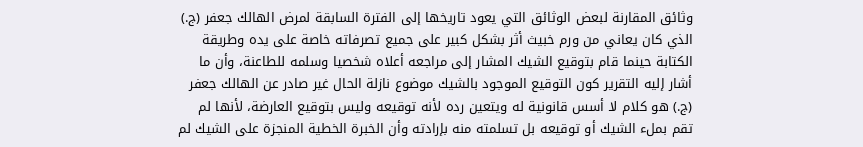وثائق المقارنة لبعض الوثائق التي يعود تاريخها إلى الفترة السابقة لمرض الهالك جعفر (ج.) الذي كان يعاني من ورم خبيث أثر بشكل كبير على جميع تصرفاته خاصة على يده وطريقة الكتابة حينما قام بتوقيع الشيك المشار إلى مراجعه أعلاه شخصيا وسلمه للطاعنة، وأن ما أشار إليه التقرير كون التوقيع الموجود بالشيك موضوع نازلة الحال غير صادر عن الهالك جعفر (ج.) هو كلام لا أسس قانونية له ويتعين رده لأنه توقيعه وليس بتوقيع العارضة، لأنها لم تقم بملء الشيك أو توقيعه بل تسلمته منه بإرادته وأن الخبرة الخطية المنجزة على الشيك لم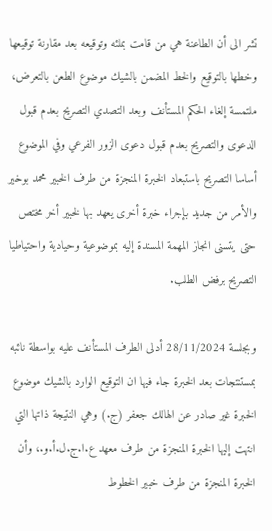تشر الى أن الطاعنة هي من قامت بملئه وتوقيعه بعد مقارنة توقيعها وخطها بالتوقيع والخط المضمن بالشيك موضوع الطعن بالتعرض، ملتمسة إلغاء الحكم المستأنف وبعد التصدي التصريح بعدم قبول الدعوى والتصريح بعدم قبول دعوى الزور الفرعي وفي الموضوع أساسا التصريح باستبعاد الخبرة المنجزة من طرف الخبير محمد بوخير والأمر من جديد بإجراء خبرة أخرى يعهد بها لخبير أخر مختص حتى يتسنى انجاز المهمة المسندة إليه بموضوعية وحيادية واحتياطيا التصريح برفض الطلب.

وبجلسة 28/11/2024 أدلى الطرف المستأنف عليه بواسطة نائبه بمستنتجات بعد الخبرة جاء فيها ان التوقيع الوارد بالشيك موضوع الخبرة غير صادر عن الهالك جعفر (ج.) وهي النتيجة ذاتها التي انتهت إليها الخبرة المنجزة من طرف معهد ع.ا.ج.ل.أ.و.، وأن الخبرة المنجزة من طرف خبير الخطوط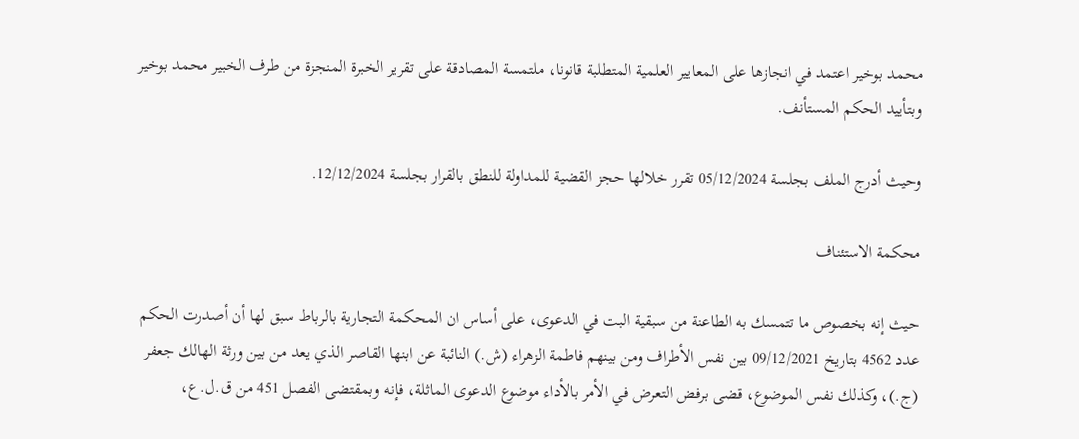محمد بوخير اعتمد في انجازها على المعايير العلمية المتطلبة قانونا، ملتمسة المصادقة على تقرير الخبرة المنجزة من طرف الخبير محمد بوخير وبتأييد الحكم المستأنف.

وحيث أدرج الملف بجلسة 05/12/2024 تقرر خلالها حجز القضية للمداولة للنطق بالقرار بجلسة 12/12/2024.

محكمة الاستئناف

حيث إنه بخصوص ما تتمسك به الطاعنة من سبقية البت في الدعوى، على أساس ان المحكمة التجارية بالرباط سبق لها أن أصدرت الحكم عدد 4562 بتاريخ 09/12/2021 بين نفس الأطراف ومن بينهم فاطمة الزهراء (ش.) النائبة عن ابنها القاصر الذي يعد من بين ورثة الهالك جعفر (ج.)، وكذلك نفس الموضوع، قضى برفض التعرض في الأمر بالأداء موضوع الدعوى الماثلة، فإنه وبمقتضى الفصل 451 من ق.ل.ع،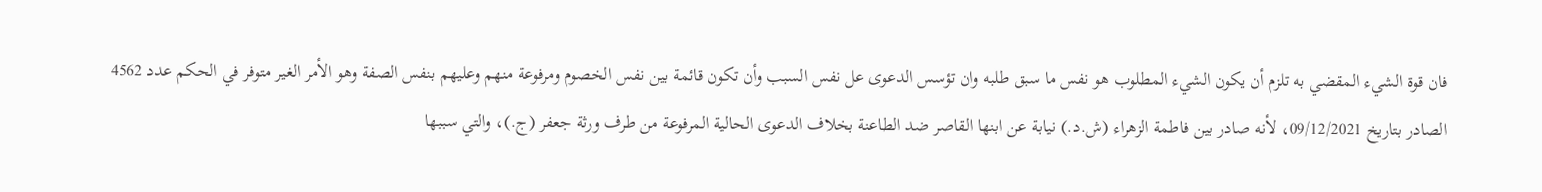فان قوة الشيء المقضي به تلزم أن يكون الشيء المطلوب هو نفس ما سبق طلبه وان تؤسس الدعوى عل نفس السبب وأن تكون قائمة بين نفس الخصوم ومرفوعة منهم وعليهم بنفس الصفة وهو الأمر الغير متوفر في الحكم عدد 4562 الصادر بتاريخ 09/12/2021، لأنه صادر بين فاطمة الزهراء (ش.د.) نيابة عن ابنها القاصر ضد الطاعنة بخلاف الدعوى الحالية المرفوعة من طرف ورثة جعفر (ج.)، والتي سببها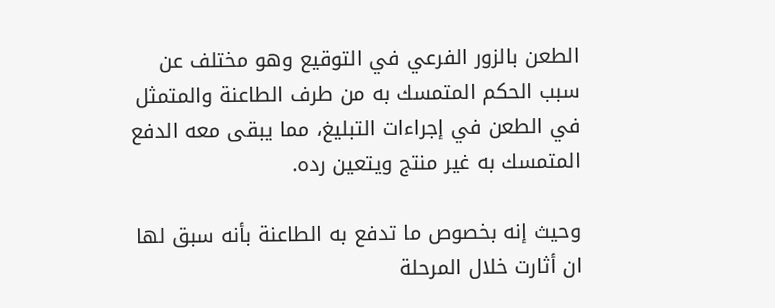الطعن بالزور الفرعي في التوقيع وهو مختلف عن سبب الحكم المتمسك به من طرف الطاعنة والمتمثل في الطعن في إجراءات التبليغ، مما يبقى معه الدفع المتمسك به غير منتج ويتعين رده.

وحيث إنه بخصوص ما تدفع به الطاعنة بأنه سبق لها ان أثارت خلال المرحلة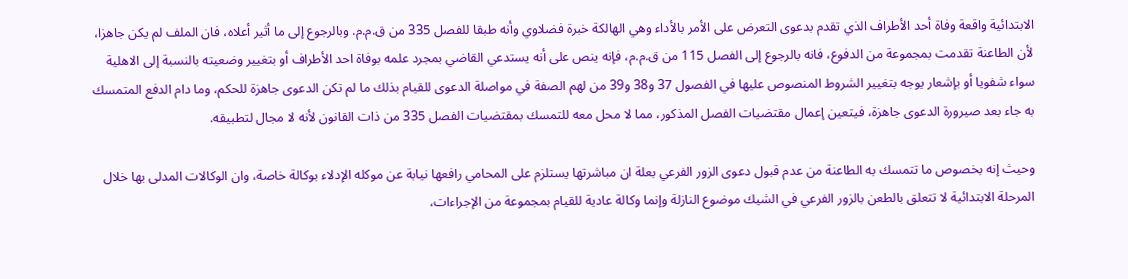الابتدائية واقعة وفاة أحد الأطراف الذي تقدم بدعوى التعرض على الأمر بالأداء وهي الهالكة خبرة فضلاوي وأنه طبقا للفصل 335 من ق.م.م. وبالرجوع إلى ما أثير أعلاه، فان الملف لم يكن جاهزا، لأن الطاعنة تقدمت بمجموعة من الدفوع، فانه بالرجوع إلى الفصل 115 من ق.م.م، فإنه ينص على أنه يستدعي القاضي بمجرد علمه بوفاة احد الأطراف أو بتغيير وضعيته بالنسبة إلى الاهلية سواء شفويا أو بإشعار يوجه بتغيير الشروط المنصوص عليها في الفصول 37 و38 و39 من لهم الصفة في مواصلة الدعوى للقيام بذلك ما لم تكن الدعوى جاهزة للحكم، وما دام الدفع المتمسك به جاء بعد صيرورة الدعوى جاهزة، فيتعين إعمال مقتضيات الفصل المذكور، مما لا محل معه للتمسك بمقتضيات الفصل 335 من ذات القانون لأنه لا مجال لتطبيقه.

وحيث إنه بخصوص ما تتمسك به الطاعنة من عدم قبول دعوى الزور الفرعي بعلة ان مباشرتها يستلزم على المحامي رافعها نيابة عن موكله الإدلاء بوكالة خاصة، وان الوكالات المدلى بها خلال المرحلة الابتدائية لا تتعلق بالطعن بالزور الفرعي في الشيك موضوع النازلة وإنما وكالة عادية للقيام بمجموعة من الإجراءات،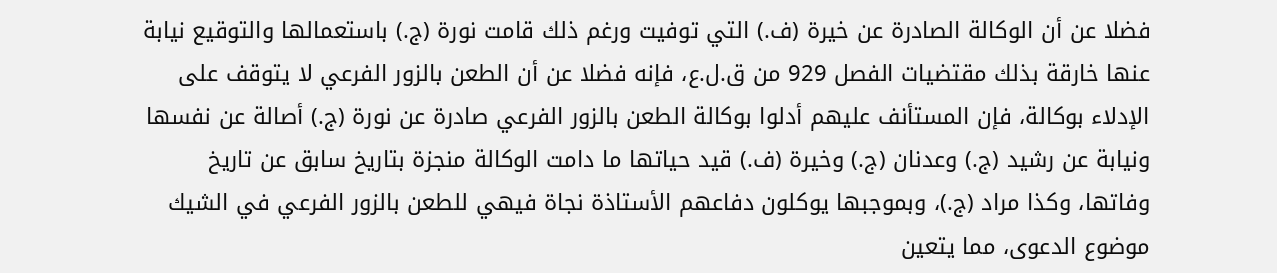فضلا عن أن الوكالة الصادرة عن خيرة (ف.) التي توفيت ورغم ذلك قامت نورة (ج.) باستعمالها والتوقيع نيابة عنها خارقة بذلك مقتضيات الفصل 929 من ق.ل.ع، فإنه فضلا عن أن الطعن بالزور الفرعي لا يتوقف على الإدلاء بوكالة، فإن المستأنف عليهم أدلوا بوكالة الطعن بالزور الفرعي صادرة عن نورة (ج.) أصالة عن نفسها ونيابة عن رشيد (ج.) وعدنان (ج.) وخيرة (ف.) قيد حياتها ما دامت الوكالة منجزة بتاريخ سابق عن تاريخ وفاتها، وكذا مراد (ج.)، وبموجبها يوكلون دفاعهم الأستاذة نجاة فيهي للطعن بالزور الفرعي في الشيك موضوع الدعوى، مما يتعين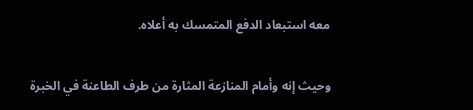معه استبعاد الدفع المتمسك به أعلاه.

وحيث إنه وأمام المنازعة المثارة من طرف الطاعنة في الخبرة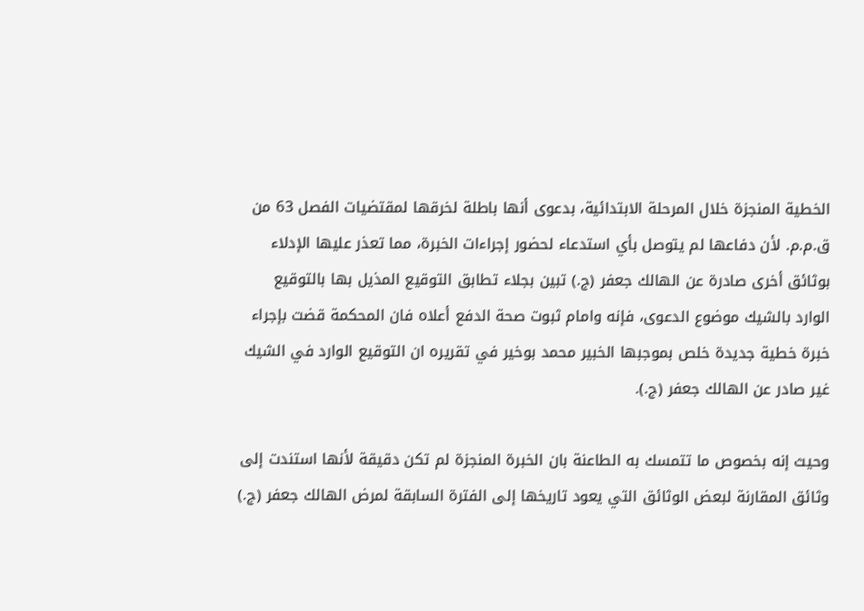الخطية المنجزة خلال المرحلة الابتدائية، بدعوى أنها باطلة لخرقها لمقتضيات الفصل 63 من ق.م.م. لأن دفاعها لم يتوصل بأي استدعاء لحضور إجراءات الخبرة، مما تعذر عليها الإدلاء بوثائق أخرى صادرة عن الهالك جعفر (ج.) تبين بجلاء تطابق التوقيع المذيل بها بالتوقيع الوارد بالشيك موضوع الدعوى، فإنه وامام ثبوت صحة الدفع أعلاه فان المحكمة قضت بإجراء خبرة خطية جديدة خلص بموجبها الخبير محمد بوخير في تقريره ان التوقيع الوارد في الشيك غير صادر عن الهالك جعفر (ج.).

وحيث إنه بخصوص ما تتمسك به الطاعنة بان الخبرة المنجزة لم تكن دقيقة لأنها استندت إلى وثائق المقارنة لبعض الوثائق التي يعود تاريخها إلى الفترة السابقة لمرض الهالك جعفر (ج.)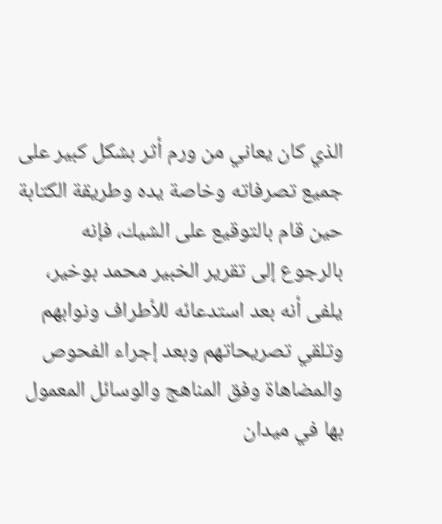الذي كان يعاني من ورم أثر بشكل كبير على جميع تصرفاته وخاصة يده وطريقة الكتابة حين قام بالتوقيع على الشيك، فإنه بالرجوع إلى تقرير الخبير محمد بوخير، يلفى أنه بعد استدعائه للأطراف ونوابهم وتلقي تصريحاتهم وبعد إجراء الفحوص والمضاهاة وفق المناهج والوسائل المعمول بها في ميدان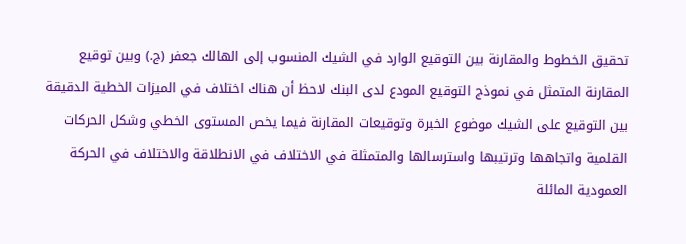تحقيق الخطوط والمقارنة بين التوقيع الوارد في الشيك المنسوب إلى الهالك جعفر (ج.) وبين توقيع المقارنة المتمثل في نموذج التوقيع المودع لدى البنك لاحظ أن هناك اختلاف في الميزات الخطية الدقيقة بين التوقيع على الشيك موضوع الخبرة وتوقيعات المقارنة فيما يخص المستوى الخطي وشكل الحركات القلمية واتجاهها وترتيبها واسترسالها والمتمثلة في الاختلاف في الانطلاقة والاختلاف في الحركة العمودية المائلة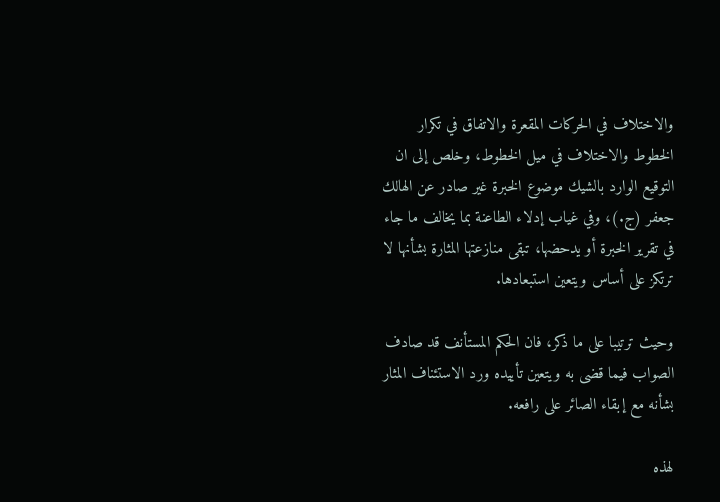والاختلاف في الحركات المقعرة والاتفاق في تكرار الخطوط والاختلاف في ميل الخطوط، وخلص إلى ان التوقيع الوارد بالشيك موضوع الخبرة غير صادر عن الهالك جعفر (ج.)، وفي غياب إدلاء الطاعنة بما يخالف ما جاء في تقرير الخبرة أو يدحضها، تبقى منازعتها المثارة بشأنها لا ترتكز على أساس ويتعين استبعادها.

وحيث ترتيبا على ما ذكر، فان الحكم المستأنف قد صادف الصواب فيما قضى به ويتعين تأييده ورد الاستئناف المثار بشأنه مع إبقاء الصائر على رافعه.

لهذه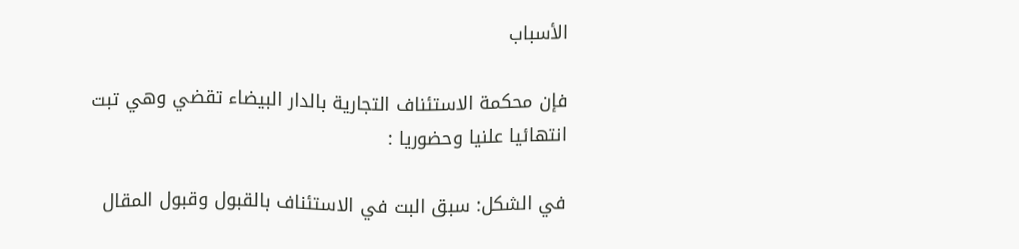الأسباب

فإن محكمة الاستئناف التجارية بالدار البيضاء تقضي وهي تبت انتهائيا علنيا وحضوريا :

في الشكل: سبق البت في الاستئناف بالقبول وقبول المقال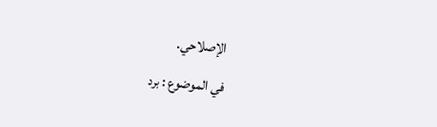الإصلاحي.

في الموضوع : برد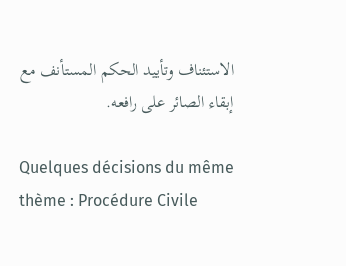الاستئناف وتأييد الحكم المستأنف مع إبقاء الصائر على رافعه.

Quelques décisions du même thème : Procédure Civile